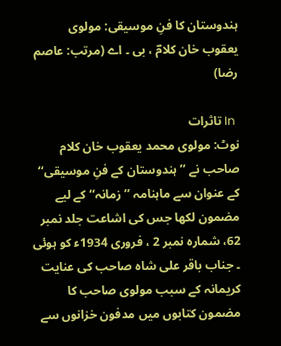ہندوستان کا فنِ موسیقی: مولوی یعقوب خان کلامؔ ، بی ۔ اے (مرتب: عاصم رضا)

 In تاثرات
نوٹ: مولوی محمد یعقوب خان کلام صاحب نے ’’ہندوستان کے فنِ موسیقی‘‘ کے عنوان سے ماہنامہ ’’زمانہ‘‘ کے لیے مضمون لکھا جس کی اشاعت جلد نمبر 62، شمارہ نمبر 2 ، فروری 1934ء کو ہوئی ۔ جناب باقر علی شاہ صاحب کی عنایت کریمانہ کے سبب مولوی صاحب کا مضمون کتابوں میں مدفون خزانوں سے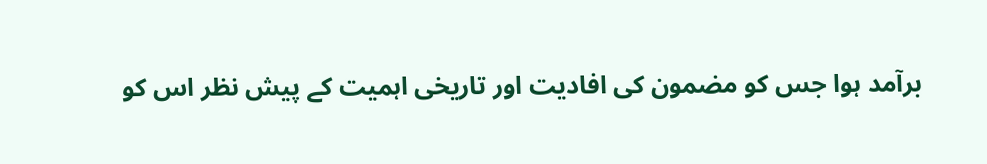برآمد ہوا جس کو مضمون کی افادیت اور تاریخی اہمیت کے پیش نظر اس کو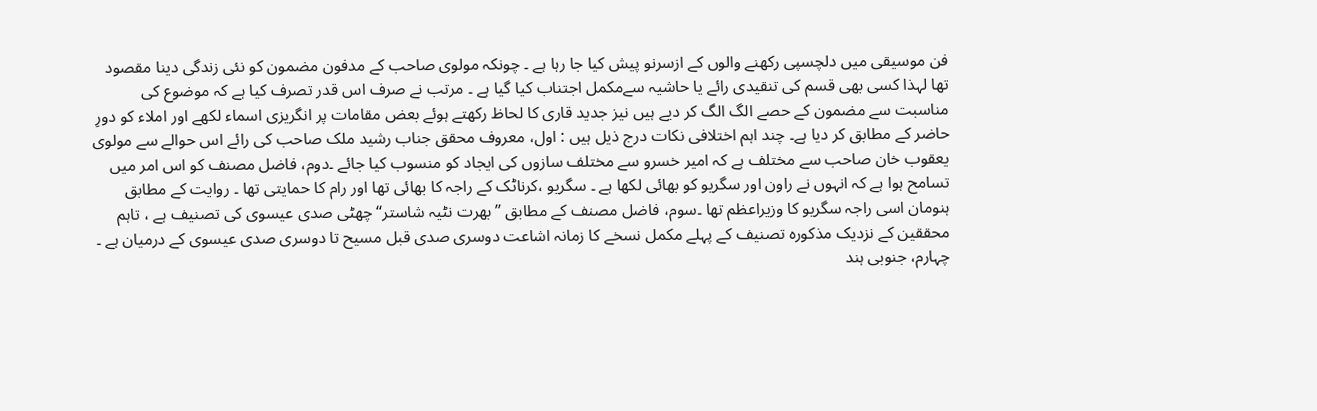فن موسیقی میں دلچسپی رکھنے والوں کے ازسرنو پیش کیا جا رہا ہے ۔ چونکہ مولوی صاحب کے مدفون مضمون کو نئی زندگی دینا مقصود تھا لہذا کسی بھی قسم کی تنقیدی رائے یا حاشیہ سےمکمل اجتناب کیا گیا ہے ۔ مرتب نے صرف اس قدر تصرف کیا ہے کہ موضوع کی مناسبت سے مضمون کے حصے الگ الگ کر دیے ہیں نیز جدید قاری کا لحاظ رکھتے ہوئے بعض مقامات پر انگریزی اسماء لکھے اور املاء کو دورِ حاضر کے مطابق کر دیا ہے۔ چند اہم اختلافی نکات درج ذیل ہیں : اول، معروف محقق جناب رشید ملک صاحب کی رائے اس حوالے سے مولوی یعقوب خان صاحب سے مختلف ہے کہ امیر خسرو سے مختلف سازوں کی ایجاد کو منسوب کیا جائے ۔دوم، فاضل مصنف کو اس امر میں تسامح ہوا ہے کہ انہوں نے راون اور سگریو کو بھائی لکھا ہے ۔ سگریو ،کرناٹک کے راجہ کا بھائی تھا اور رام کا حمایتی تھا ۔ روایت کے مطابق ہنومان اسی راجہ سگریو کا وزیراعظم تھا ۔سوم، فاضل مصنف کے مطابق ’’بھرت نٹیہ شاستر‘‘ چھٹی صدی عیسوی کی تصنیف ہے ، تاہم محققین کے نزدیک مذکورہ تصنیف کے پہلے مکمل نسخے کا زمانہ اشاعت دوسری صدی قبل مسیح تا دوسری صدی عیسوی کے درمیان ہے ۔ چہارم، جنوبی ہند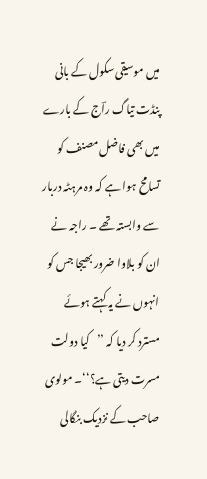میں موسیقی سکول کے بانی پنڈت تیاگ راؔج کے بارے میں بھی فاضل مصنف کو تسامح ہوا ہے کہ وہ مرہٹہ دربار سے وابستہ تھے ۔ راجہ نے ان کو بلاوا ضرور بھیجا جس کو انہوں نے یہ کہتے ہوئے مسترد کر دیا کہ ’’کیا دولت مسرت دیتی ہے؟‘‘۔ مولوی صاحب کے نزدیک بنگالی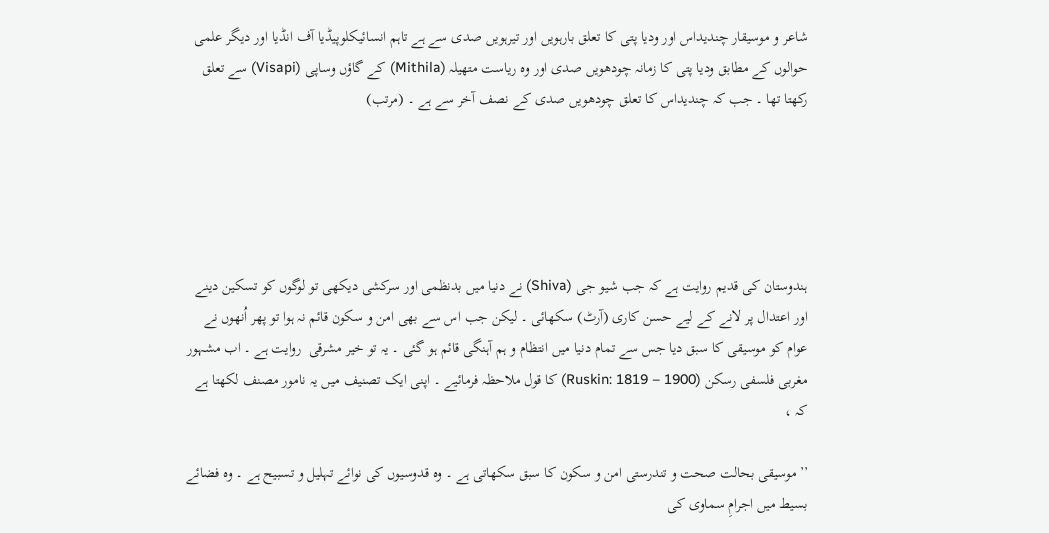شاعر و موسیقار چندیداس اور ودیا پتی کا تعلق بارہویں اور تیرہویں صدی سے ہے تاہم انسائیکلوپیڈیا آف انڈیا اور دیگر علمی حوالوں کے مطابق ودیا پتی کا زمانہ چودھویں صدی اور وہ ریاست متھیلہ (Mithila) کے گاؤں وساپی (Visapi) سے تعلق رکھتا تھا ۔ جب کہ چندیداس کا تعلق چودھویں صدی کے نصف آخر سے ہے ۔ (مرتب)





ہندوستان کی قدیم روایت ہے کہ جب شیو جی (Shiva) نے دنیا میں بدنظمی اور سرکشی دیکھی تو لوگوں کو تسکین دینے اور اعتدال پر لانے کے لیے حسن کاری (آرٹ) سکھائی ۔ لیکن جب اس سے بھی امن و سکون قائم نہ ہوا تو پھر اُنھوں نے عوام کو موسیقی کا سبق دیا جس سے تمام دنیا میں انتظام و ہم آہنگی قائم ہو گئی ۔ یہ تو خیر مشرقی  روایت ہے ۔ اب مشہور مغربی فلسفی رسکن (Ruskin: 1819 – 1900) کا قول ملاحظہ فرمائیے ۔ اپنی ایک تصنیف میں یہ نامور مصنف لکھتا ہے کہ ،

’’موسیقی بحالت صحت و تندرستی امن و سکون کا سبق سکھاتی ہے ۔ وہ قدوسیوں کی نوائے تہلیل و تسبیح ہے ۔ وہ فضائے بسیط میں اجرامِ سماوی کی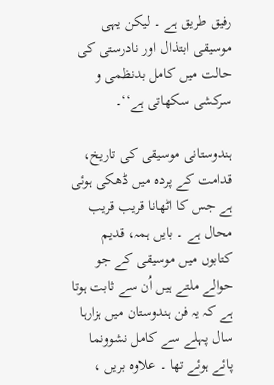رفیق طریق ہے ۔ لیکن یہی موسیقی ابتذال اور نادرستی کی حالت میں کامل بدنظمی و سرکشی سکھاتی ہے‘‘۔

ہندوستانی موسیقی کی تاریخ، قدامت کے پردہ میں ڈھکی ہوئی ہے جس کا اٹھانا قریب قریب محال ہے ۔ بایں ہمہ، قدیم کتابوں میں موسیقی کے جو حوالے ملتے ہیں اُن سے ثابت ہوتا ہے کہ یہ فن ہندوستان میں ہزارہا سال پہلے سے کامل نشوونما پائے ہوئے تھا ۔ علاوہ بریں ،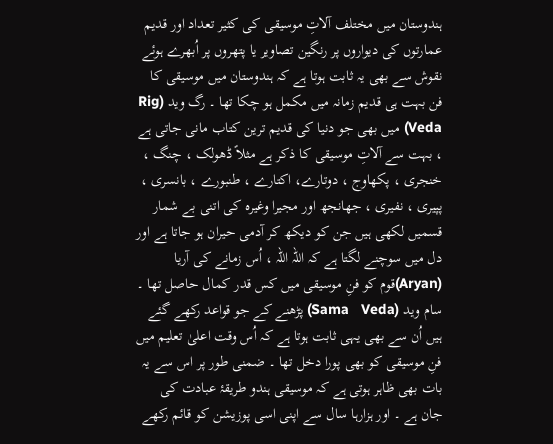ہندوستان میں مختلف آلاتِ موسیقی کی کثیر تعداد اور قدیم عمارتوں کی دیواروں پر رنگین تصاویر یا پتھروں پر اُبھرے ہوئے نقوش سے بھی یہ ثابت ہوتا ہے کہ ہندوستان میں موسیقی کا فن بہت ہی قدیم زمانہ میں مکمل ہو چکا تھا ۔ رگ وید (Rig   Veda) میں بھی جو دنیا کی قدیم ترین کتاب مانی جاتی ہے ، بہت سے آلاتِ موسیقی کا ذکر ہے مثلاً ڈھولک ، چنگ ، خنجری ، پکھاوج ، دوتارے، اکتارے ، طنبورے ، بانسری ، پپیری ، نفیری ، جھانجھ اور مجیرا وغیرہ کی اتنی بے شمار قسمیں لکھی ہیں جن کو دیکھ کر آدمی حیران ہو جاتا ہے اور دل میں سوچنے لگتا ہے کہ اللہ اللہ ، اُس زمانے کی آریا (Aryan)قوم کو فنِ موسیقی میں کس قدر کمال حاصل تھا ۔ سام وید (Sama   Veda) پڑھنے کے جو قواعد رکھے گئے ہیں اُن سے بھی یہی ثابت ہوتا ہے کہ اُس وقت اعلیٰ تعلیم میں فنِ موسیقی کو بھی پورا دخل تھا ۔ ضمنی طور پر اس سے یہ بات بھی ظاہر ہوتی ہے کہ موسیقی ہندو طریقۂ عبادت کی جان ہے ۔ اور ہزارہا سال سے اپنی اسی پوزیشن کو قائم رکھے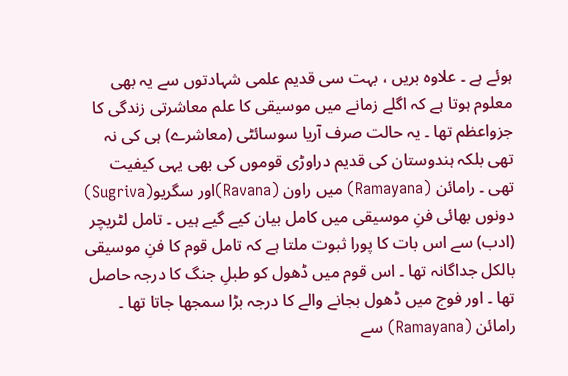ہوئے ہے ۔ علاوہ بریں ، بہت سی قدیم علمی شہادتوں سے یہ بھی معلوم ہوتا ہے کہ اگلے زمانے میں موسیقی کا علم معاشرتی زندگی کا جزواعظم تھا ۔ یہ حالت صرف آریا سوسائٹی (معاشرے) ہی کی نہ تھی بلکہ ہندوستان کی قدیم دراوڑی قوموں کی بھی یہی کیفیت تھی ۔ رامائن (Ramayana) میں راون (Ravana)اور سگریو(Sugriva) دونوں بھائی فنِ موسیقی میں کامل بیان کیے گیے ہیں ۔ تامل لٹریچر (ادب) سے اس بات کا پورا ثبوت ملتا ہے کہ تامل قوم کا فنِ موسیقی بالکل جداگانہ تھا ۔ اس قوم میں ڈھول کو طبلِ جنگ کا درجہ حاصل تھا ۔ اور فوج میں ڈھول بجانے والے کا درجہ بڑا سمجھا جاتا تھا ۔ رامائن (Ramayana) سے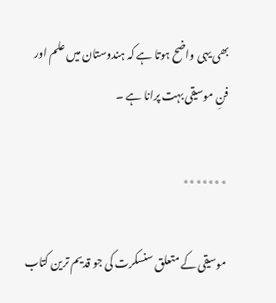بھی یہی واضح ہوتا ہے کہ ہندوستان میں علم اور فنِ موسیقی بہت پرانا ہے ۔

٭٭٭٭٭٭٭

موسیقی کے متعلق سنسکرت کی جو قدیم ترین کتاب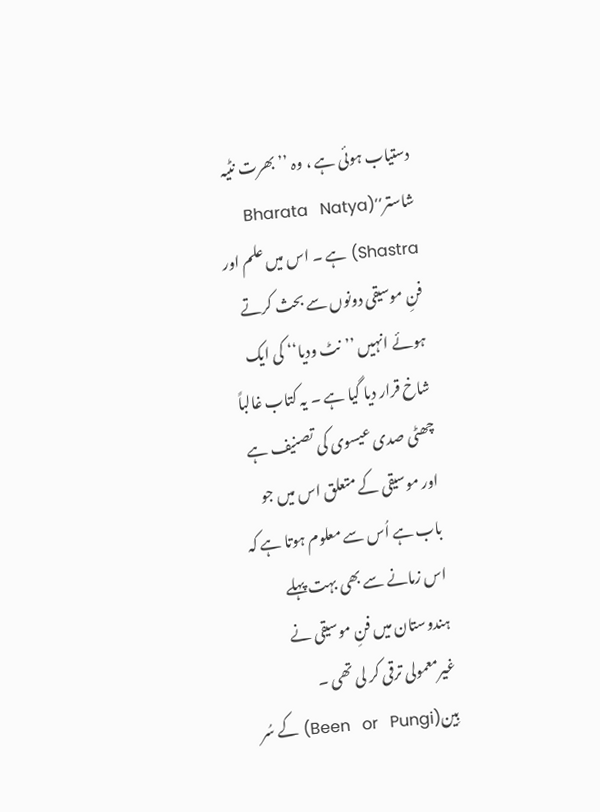دستیاب ہوئی ہے ، وہ ’’بھرت نٹیہ شاستر‘‘(Bharata   Natya   Shastra) ہے ۔ اس میں علم اور فنِ موسیقی دونوں سے بحث کرتے ہوئے انہیں ’’نٹ ودیا‘‘ کی ایک شاخ قرار دیا گیا ہے ۔ یہ کتاب غالباً چھٹی صدی عیسوی کی تصنیف ہے اور موسیقی کے متعلق اس میں جو باب ہے اُس سے معلوم ہوتا ہے کہ اس زمانے سے بھی بہت پہلے ہندوستان میں فنِ موسیقی نے غیرمعمولی ترقی کر لی تھی ۔ بِین(Been   or   Pungi) کے سُر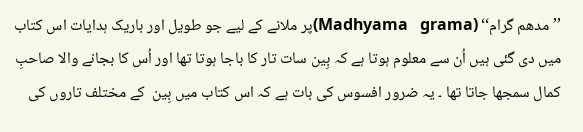’’مدھم گرام‘‘ (Madhyama   grama)پر ملانے کے لیے جو طویل اور باریک ہدایات اس کتاب میں دی گئی ہیں اُن سے معلوم ہوتا ہے کہ بِین سات تار کا باجا ہوتا تھا اور اُس کا بجانے والا صاحبِ کمال سمجھا جاتا تھا ۔ یہ ضرور افسوس کی بات ہے کہ اس کتاب میں بِین  کے مختلف تاروں کی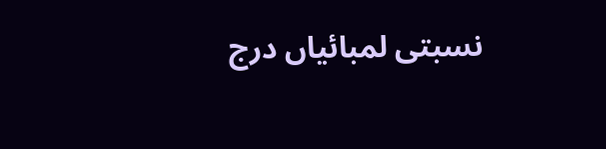نسبتی لمبائیاں درج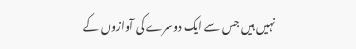نہیں ہیں جس سے ایک دوسرے کی آوازوں کے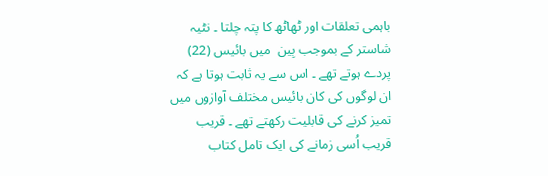باہمی تعلقات اور ٹھاٹھ کا پتہ چلتا ۔ نٹیہ شاستر کے بموجب بِین  میں بائیس (22) پردے ہوتے تھے ۔ اس سے یہ ثابت ہوتا ہے کہ ان لوگوں کی کان بائیس مختلف آوازوں میں تمیز کرنے کی قابلیت رکھتے تھے ۔ قریب قریب اُسی زمانے کی ایک تامل کتاب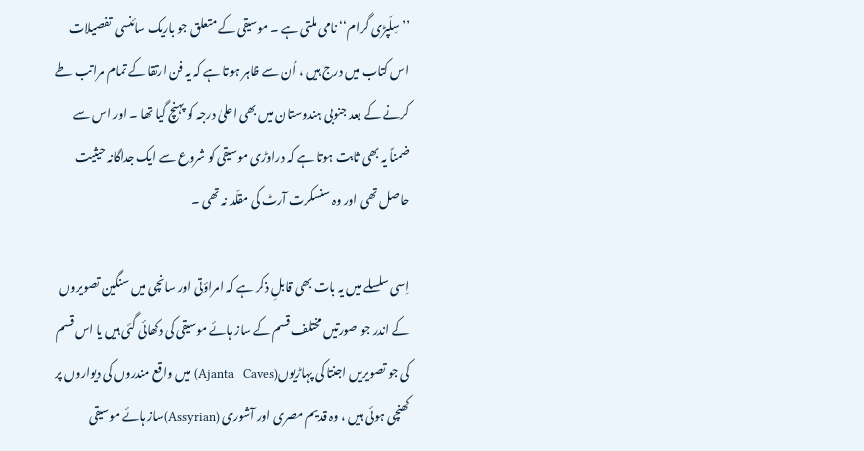’’سِلّپڑی گرام‘‘ نامی ملتی ہے ۔ موسیقی کے متعلق جو باریک سائنسی  تفصیلات اس کتاب میں درج ہیں ، اُن سے ظاہر ہوتا ہے کہ یہ فن ارتقا کے تمام مراتب طے کرنے کے بعد جنوبی ہندوستان میں بھی اعلیٰ درجہ کو پہنچ گیا تھا ۔ اور اس سے ضمناً یہ بھی ثابت ہوتا ہے کہ دراوڑی موسیقی کو شروع سے ایک جداگانہ حیثیت حاصل تھی اور وہ سنسکرت آرٹ کی مقلّد نہ تھی ۔

اِسی سلسلے میں یہ بات بھی قابلِ ذکر ہے کہ امراؤتی اور سانچی میں سنگین تصویروں کے اندر جو صورتیں مختلف قسم کے ساز ہائے موسیقی کی دکھائی گئی ہیں یا اس قسم کی جو تصویریں اجنتا کی پہاڑیوں(Ajanta   Caves) میں واقع مندروں کی دیواروں پر کھنچی ہوئی ہیں ، وہ قدیم مصری اور آشوری (Assyrian)ساز ہائے موسیقی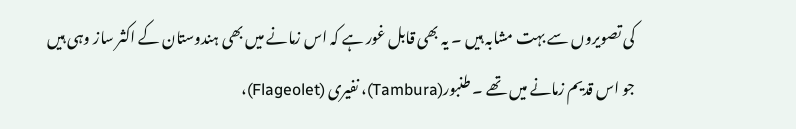کی تصویروں سے بہت مشابہ ہیں ۔ یہ بھی قابل غور ہے کہ اس زمانے میں بھی ہندوستان کے اکثر ساز وہی ہیں جو اس قدیم زمانے میں تھے ۔ طنبور(Tambura)، نفیری (Flageolet)،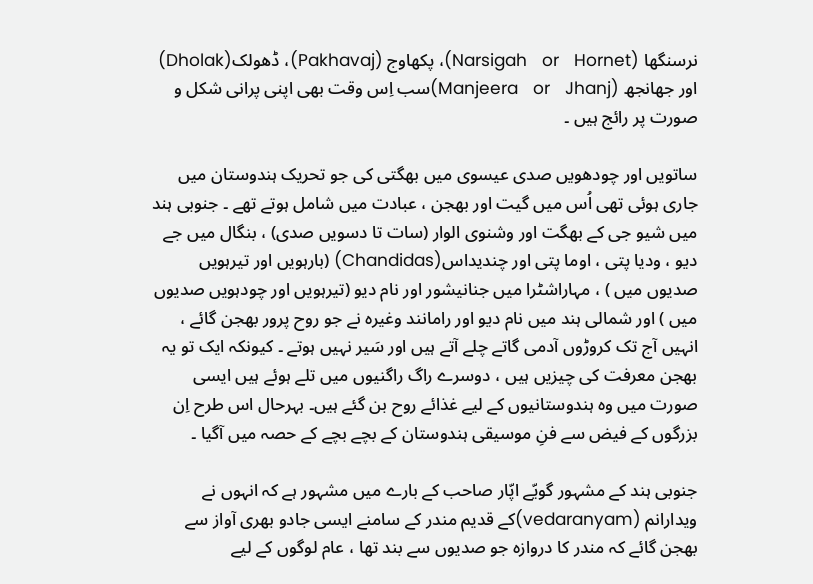نرسنگھا (Narsigah   or   Hornet)، پکھاوج (Pakhavaj)، ڈھولک(Dholak) اور جھانجھ (Manjeera   or   Jhanj)سب اِس وقت بھی اپنی پرانی شکل و صورت پر رائج ہیں ۔

ساتویں اور چودھویں صدی عیسوی میں بھگتی کی جو تحریک ہندوستان میں جاری ہوئی تھی اُس میں گیت اور بھجن ، عبادت میں شامل ہوتے تھے ۔ جنوبی ہند میں شیو جی کے بھگت اور وشنوی الوار (سات تا دسویں صدی) ، بنگال میں جے دیو ، ودیا پتی ، اوما پتی اور چندیداس(Chandidas) (بارہویں اور تیرہویں صدیوں میں ) ، مہاراشٹرا میں جنانیشور اور نام دیو (تیرہویں اور چودہویں صدیوں میں ) اور شمالی ہند میں نام دیو اور رامانند وغیرہ نے جو روح پرور بھجن گائے ، انہیں آج تک کروڑوں آدمی گاتے چلے آتے ہیں اور سَیر نہیں ہوتے ۔ کیونکہ ایک تو یہ بھجن معرفت کی چیزیں ہیں ، دوسرے راگ راگنیوں میں تلے ہوئے ہیں ایسی صورت میں وہ ہندوستانیوں کے لیے غذائے روح بن گئے ہیں۔ بہرحال اس طرح اِن بزرگوں کے فیض سے فنِ موسیقی ہندوستان کے بچے بچے کے حصہ میں آگیا ۔

جنوبی ہند کے مشہور گویّے اپّار صاحب کے بارے میں مشہور ہے کہ انہوں نے ویدارانم (vedaranyam)کے قدیم مندر کے سامنے ایسی جادو بھری آواز سے بھجن گائے کہ مندر کا دروازہ جو صدیوں سے بند تھا ، عام لوگوں کے لیے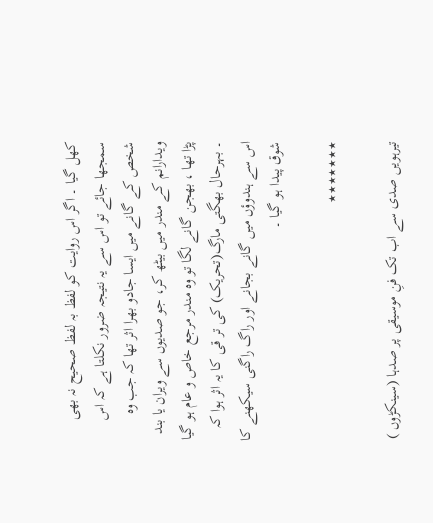کھل گیا ۔ اگر اس روایت کو لفظ بہ لفظ صحیح نہ بھی سمجھا جائے تو اس سے یہ نتیجہ ضرور نکلتا ہے کہ اس شخص کے گانے میں ایسا جادو بھرا اثر تھا کہ جب وہ ویدارانم کے مندر میں بیٹھ کر، جو صدیوں سے ویران یا بند پڑا تھا ، بھجن گانے لگا تو وہ مندر مرجع خاص و عام ہو گیا ۔ بہرحال بھگتی مارگ(تحریک) کی تر قی کا یہ اثر ہوا کہ اس سے ہندوؤں میں گانے بجانے اور راگ راگنی سیکھنے کا شوق پیدا ہو گیا ۔

٭٭٭٭٭٭٭

تیرہویں صدی سے اب تک فنِ موسیقی پر صدہا (سینکڑوں )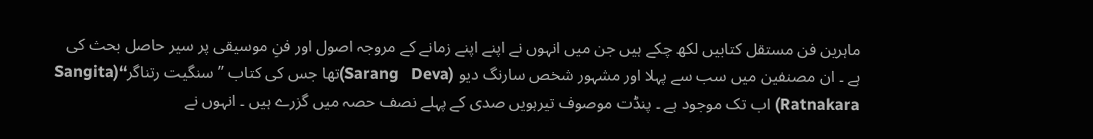ماہرین فن مستقل کتابیں لکھ چکے ہیں جن میں انہوں نے اپنے اپنے زمانے کے مروجہ اصول اور فنِ موسیقی پر سیر حاصل بحث کی ہے ۔ ان مصنفین میں سب سے پہلا اور مشہور شخص سارنگ دیو (Sarang   Deva)تھا جس کی کتاب ’’سنگیت رتناگر‘‘(Sangita   Ratnakara) اب تک موجود ہے ۔ پنڈت موصوف تیرہویں صدی کے پہلے نصف حصہ میں گزرے ہیں ۔ انہوں نے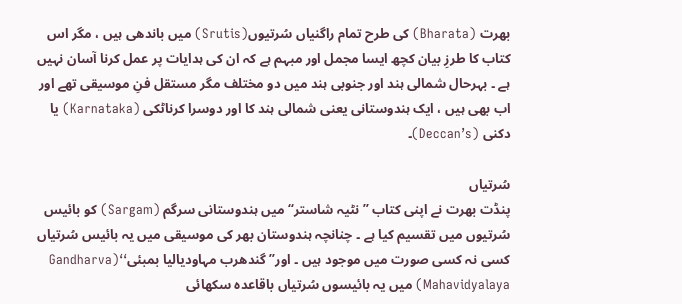بھرت (Bharata) کی طرح تمام راگنیاں سُرتیوں(Srutis) میں باندھی ہیں ، مگر اس کتاب کا طرزِ بیان کچھ ایسا مجمل اور مبہم ہے کہ ان کی ہدایات پر عمل کرنا آسان نہیں ہے ۔ بہرحال شمالی ہند اور جنوبی ہند میں دو مختلف مگر مستقل فنِ موسیقی تھے اور اب بھی ہیں ، ایک ہندوستانی یعنی شمالی ہند کا اور دوسرا کرناٹکی (Karnataka) یا دکنی (Deccan’s)۔

سُرتیاں
پنڈت بھرت نے اپنی کتاب ’’نٹیہ شاستر‘‘ میں ہندوستانی سرگم (Sargam) کو بائیس سُرتیوں میں تقسیم کیا ہے ۔ چنانچہ ہندوستان بھر کی موسیقی میں یہ بائیس سُرتیاں کسی نہ کسی صورت میں موجود ہیں ۔ اور’’ گندھرب مہاودیالیا بمبئی‘‘(Gandharva    Mahavidyalaya) میں یہ بائیسوں سُرتیاں باقاعدہ سکھائی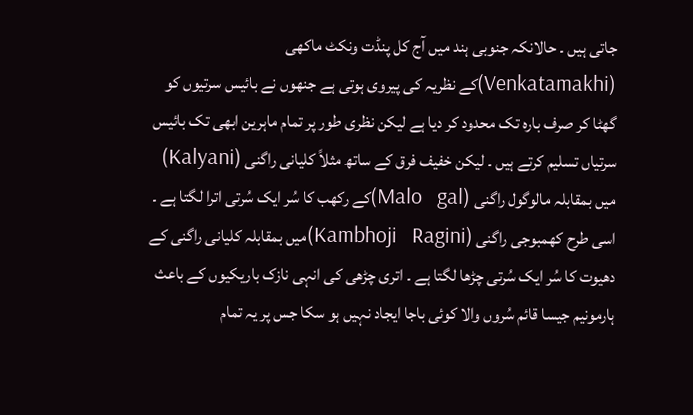جاتی ہیں ۔ حالانکہ جنوبی ہند میں آج کل پنڈت ونکٹ ماکھی (Venkatamakhi)کے نظریہ کی پیروی ہوتی ہے جنھوں نے بائیس سرتیوں کو گھٹا کر صرف بارہ تک محدود کر دیا ہے لیکن نظری طور پر تمام ماہرین ابھی تک بائیس سرتیاں تسلیم کرتے ہیں ۔ لیکن خفیف فرق کے ساتھ مثلاً کلیانی راگنی (Kalyani) میں بمقابلہ مالوگول راگنی (Malo   gal)کے رکھب کا سُر ایک سُرتی اترا لگتا ہے ۔ اسی طرح کھمبوجی راگنی (Kambhoji   Ragini)میں بمقابلہ کلیانی راگنی کے دھیوت کا سُر ایک سُرتی چڑھا لگتا ہے ۔ اتری چڑھی کی انہی نازک باریکیوں کے باعث ہارمونیم جیسا قائم سُروں والا کوئی باجا ایجاد نہیں ہو سکا جس پر یہ تمام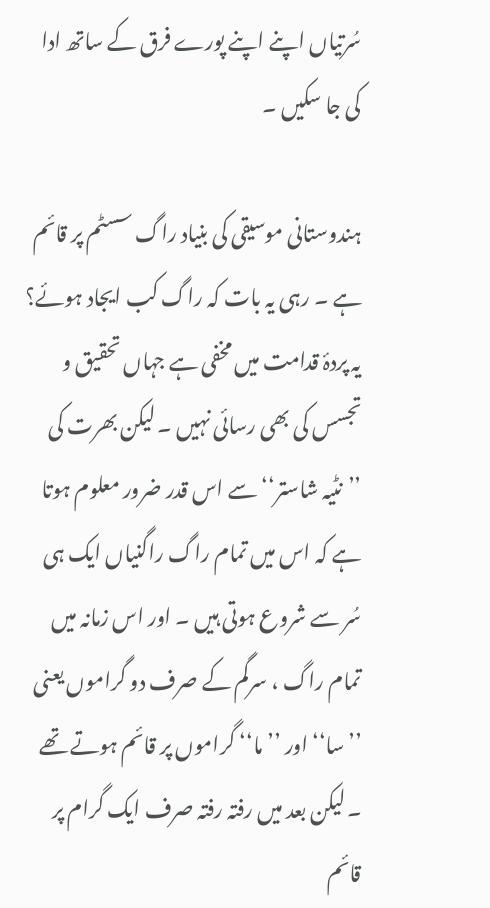سُرتیاں اپنے اپنے پورے فرق کے ساتھ ادا کی جا سکیں ۔

ہندوستانی موسیقی کی بنیاد راگ سسٹم پر قائم ہے ۔ رہی یہ بات کہ راگ کب ایجاد ہوئے؟ یہ پردۂ قدامت میں مخفی ہے جہاں تحقیق و تجسس کی بھی رسائی نہیں ۔ لیکن بھرت کی ’’نٹیہ شاستر‘‘ سے اس قدر ضرور معلوم ہوتا ہے کہ اس میں تمام راگ راگنیاں ایک ہی سُر سے شروع ہوتی ہیں ۔ اور اس زمانہ میں تمام راگ ، سرگم کے صرف دو گراموں یعنی ’’سا‘‘ اور ’’ما‘‘ گراموں پر قائم ہوتے تھے ۔ لیکن بعد میں رفتہ رفتہ صرف ایک گرام پر قائم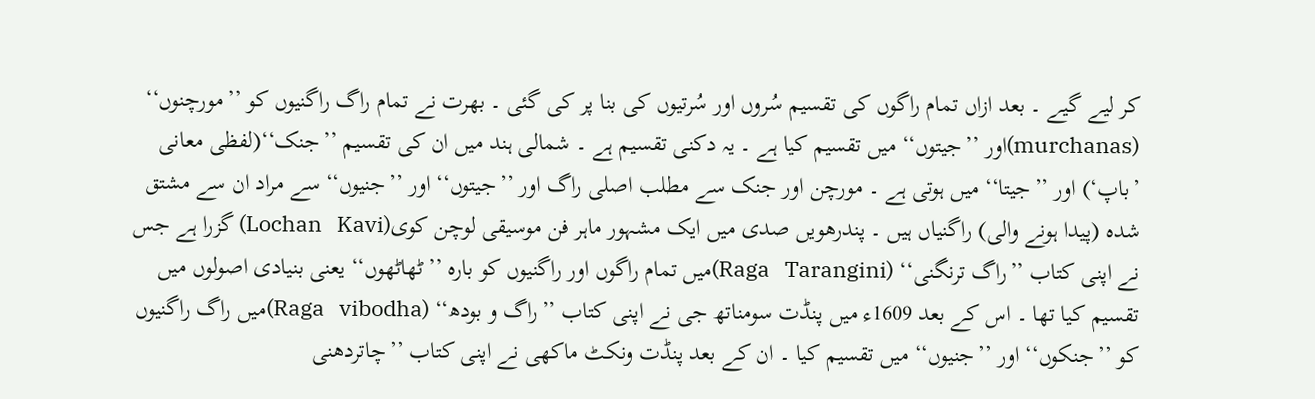کر لیے گیے ۔ بعد ازاں تمام راگوں کی تقسیم سُروں اور سُرتیوں کی بنا پر کی گئی ۔ بھرت نے تمام راگ راگنیوں کو ’’مورچنوں‘‘ (murchanas)اور ’’جیتوں‘‘ میں تقسیم کیا ہے ۔ یہ دکنی تقسیم ہے ۔ شمالی ہند میں ان کی تقسیم ’’جنک‘‘(لفظی معانی ’باپ‘) اور ’’جیتا‘‘ میں ہوتی ہے ۔ مورچن اور جنک سے مطلب اصلی راگ اور ’’جیتوں‘‘ اور ’’جنیوں‘‘ سے مراد ان سے مشتق شدہ (پیدا ہونے والی) راگنیاں ہیں ۔ پندرھویں صدی میں ایک مشہور ماہر فن موسیقی لوچن کوی(Lochan   Kavi) گزرا ہے جس نے اپنی کتاب ’’راگ ترنگنی‘‘ (Raga   Tarangini)میں تمام راگوں اور راگنیوں کو بارہ ’’ٹھاٹھوں‘‘ یعنی بنیادی اصولوں میں تقسیم کیا تھا ۔ اس کے بعد 1609ء میں پنڈت سومناتھ جی نے اپنی کتاب ’’راگ و بودھ‘‘ (Raga   vibodha)میں راگ راگنیوں کو ’’جنکوں‘‘ اور ’’جنیوں‘‘ میں تقسیم کیا ۔ ان کے بعد پنڈت ونکٹ ماکھی نے اپنی کتاب ’’چاتردھنی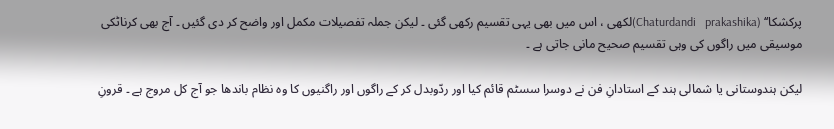پرکشکا‘‘ (Chaturdandi   prakashika)لکھی ، اس میں بھی یہی تقسیم رکھی گئی ۔ لیکن جملہ تفصیلات مکمل اور واضح کر دی گئیں ۔ آج بھی کرناٹکی موسیقی میں راگوں کی وہی تقسیم صحیح مانی جاتی ہے ۔

لیکن ہندوستانی یا شمالی ہند کے استادانِ فن نے دوسرا سسٹم قائم کیا اور ردّوبدل کر کے راگوں اور راگنیوں کا وہ نظام باندھا جو آج کل مروج ہے ۔ قرونِ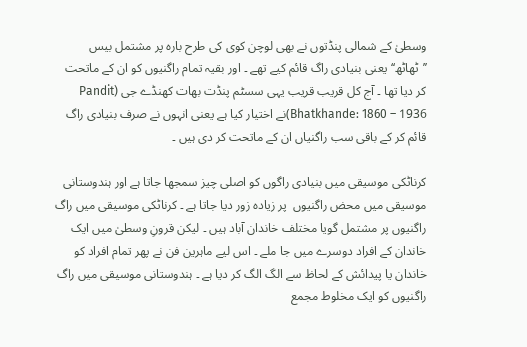وسطیٰ کے شمالی پنڈتوں نے بھی لوچن کوی کی طرح بارہ پر مشتمل بیس ’’ٹھاٹھ‘‘ یعنی بنیادی راگ قائم کیے تھے ۔ اور بقیہ تمام راگنیوں کو ان کے ماتحت کر دیا تھا ۔ آج کل قریب قریب یہی سسٹم پنڈت بھات کھنڈے جی (Pandit   Bhatkhande: 1860 – 1936)نے اختیار کیا ہے یعنی انہوں نے صرف بنیادی راگ قائم کر کے باقی سب راگنیاں ان کے ماتحت کر دی ہیں ۔

کرناٹکی موسیقی میں بنیادی راگوں کو اصلی چیز سمجھا جاتا ہے اور ہندوستانی موسیقی میں محض راگنیوں  پر زیادہ زور دیا جاتا ہے ۔ کرناٹکی موسیقی میں راگ راگنیوں پر مشتمل گویا مختلف خاندان آباد ہیں ۔ لیکن قرونِ وسطیٰ میں ایک خاندان کے افراد دوسرے میں جا ملے ۔ اس لیے ماہرین فن نے پھر تمام افراد کو خاندان یا پیدائش کے لحاظ سے الگ الگ کر دیا ہے ۔ ہندوستانی موسیقی میں راگ راگنیوں کو ایک مخلوط مجمع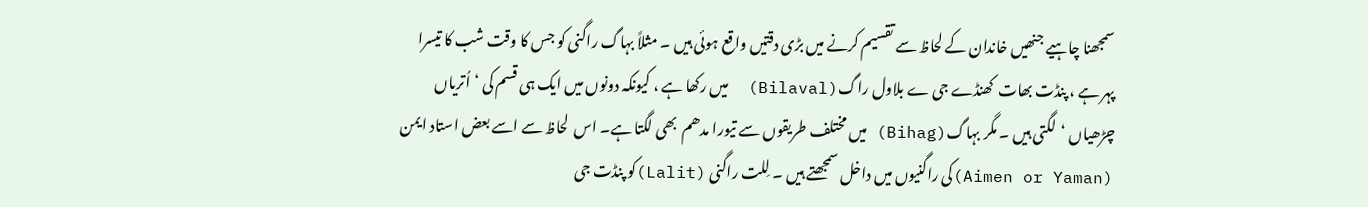سمجھنا چاہیے جنھیں خاندان کے لحاظ سے تقسیم کرنے میں بڑی دقتیں واقع ہوئی ہیں ۔ مثلاً بہاگ راگنی کو جس کا وقت شب کا تیسرا پہر ہے ، پنڈت بھات  کھنڈے جی ے بلاول راگ(Bilaval)  میں رکھا ہے ، کیونکہ دونوں میں ایک ہی قسم کی ‘اُتریاں چڑھیاں ‘لگتی ہیں ۔ مگر بہاگ(Bihag) میں مختلف طریقوں سے تیورا مدھم  بھی لگتا ہے۔ اس  لحاظ سے اسے بعض استاد ایمن (Aimen or Yaman)کی راگنیوں میں داخل سمجھتے ہیں ۔ لِلت راگنی (Lalit)کو پنڈت جی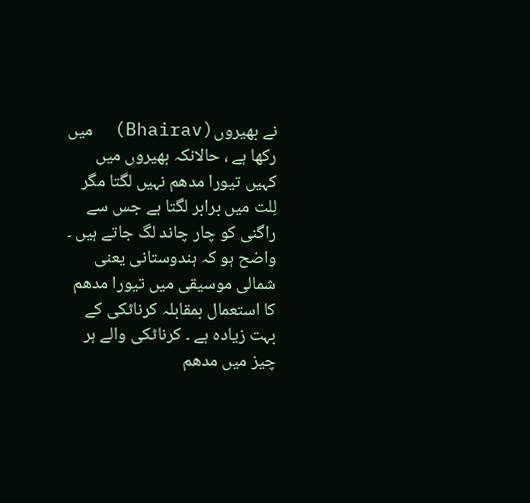نے بھیروں(Bhairav)  میں رکھا ہے ، حالانکہ بھیروں میں کہیں تیورا مدھم نہیں لگتا مگر لِلت میں برابر لگتا ہے جس سے راگنی کو چار چاند لگ جاتے ہیں ۔ واضح ہو کہ ہندوستانی یعنی شمالی موسیقی میں تیورا مدھم کا استعمال بمقابلہ کرناٹکی کے بہت زیادہ ہے ۔ کرناٹکی والے ہر چیز میں مدھم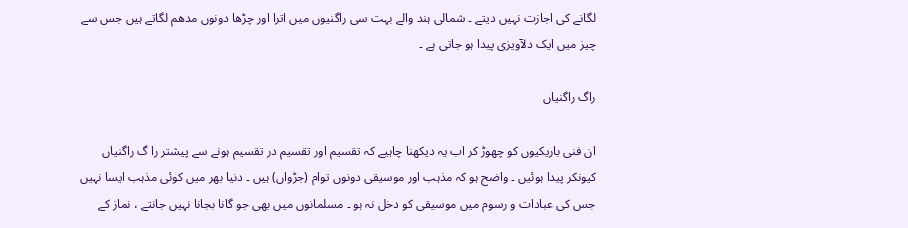لگانے کی اجازت نہیں دیتے ۔ شمالی ہند والے بہت سی راگنیوں میں اترا اور چڑھا دونوں مدھم لگاتے ہیں جس سے چیز میں ایک دلآویزی پیدا ہو جاتی ہے ۔

راگ راگنیاں

ان فنی باریکیوں کو چھوڑ کر اب یہ دیکھنا چاہیے کہ تقسیم اور تقسیم در تقسیم ہونے سے پیشتر را گ راگنیاں کیونکر پیدا ہوئیں ۔ واضح ہو کہ مذہب اور موسیقی دونوں توام (جڑواں) ہیں ۔ دنیا بھر میں کوئی مذہب ایسا نہیں جس کی عبادات و رسوم میں موسیقی کو دخل نہ ہو ۔ مسلمانوں میں بھی جو گانا بجانا نہیں جانتے ، نماز کے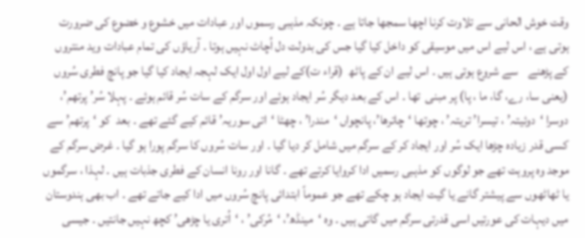وقت خوش الحانی سے تلاوت کرنا اچھا سمجھا جاتا ہے ۔ چونکہ مذہبی رسموں اور عبادات میں خشوع و خضوع کی ضرورت ہوتی ہے ، اس لیے اس میں موسیقی کو داخل کیا گیا جس کی بدولت دل اُچاٹ نہیں ہوتا ۔ آریاؤں کی تمام عبادات وید منتروں کے پڑھنے    سے شروع ہوتی ہیں ۔ اس لیے ان کے پاٹھ  (قراء ت)کے لیے اول اول ایک لہجہ ایجاد کیا گیا جو پانچ فطری سُروں (یعنی سا، رے، گا، ما ، پا) پر مبنی  تھا ۔ اس کے بعد دیگر سُر ایجاد ہوئے اور سرگم کے سات سُر قائم ہوئے ۔ پہلا سُر’ پرتھم’، دوسرا ‘دوئیتہ’ ، تیسرا’ تریتہ’ ، چوتھا ‘چاترھا’، پانچواں ‘مندرا’ ، چھٹا ‘اتی سوریہ’ قائم کیے گئے تھے ۔ بعد  کو ‘پرتھم’ سے کسی قدر زیادہ چڑھا ایک سُر اور ایجاد کر کے سرگم میں شامل کر دیا گیا ۔ اور سات سُروں کا سرگم پورا ہو گیا ۔ غرض سرگم کے موجد وہ پروہت تھے جو لوگوں کو مذہبی رسمیں ادا کروایا کرتے تھے ۔ گانا اور رونا انسان کے فطری جذبات ہیں ۔ لہذا ، سرگموں یا ٹھاٹھوں سے پیشتر گانے یا گیت ایجاد ہو چکے تھے جو عموماً ابتدائی پانچ سُروں میں ادا کیے جاتے تھے ۔ اب بھی ہندوستان میں دیہات کی عورتیں اسی قدرتی سرگم میں گاتی ہیں ۔ وہ ‘مینڈھ’، ‘مُرکی’ ، ‘اُتری یا چڑھی’ کچھ نہیں جانتیں ۔ جیسی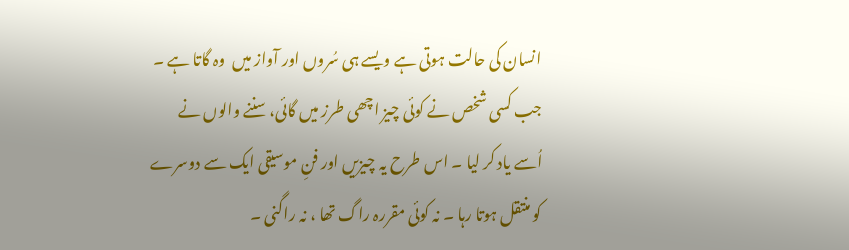انسان کی حالت ہوتی ہے ویسے ہی سُروں اور آواز میں  وہ گاتا ہے ۔  جب کسی شخص نے کوئی چیز اچھی طرز میں گائی، سننے والوں نے اُسے یاد کر لیا ۔ اس طرح یہ چیزیں اور فنِ موسیقی ایک سے دوسرے کو منتقل ہوتا رہا ۔ نہ کوئی مقررہ راگ تھا ، نہ راگنی ۔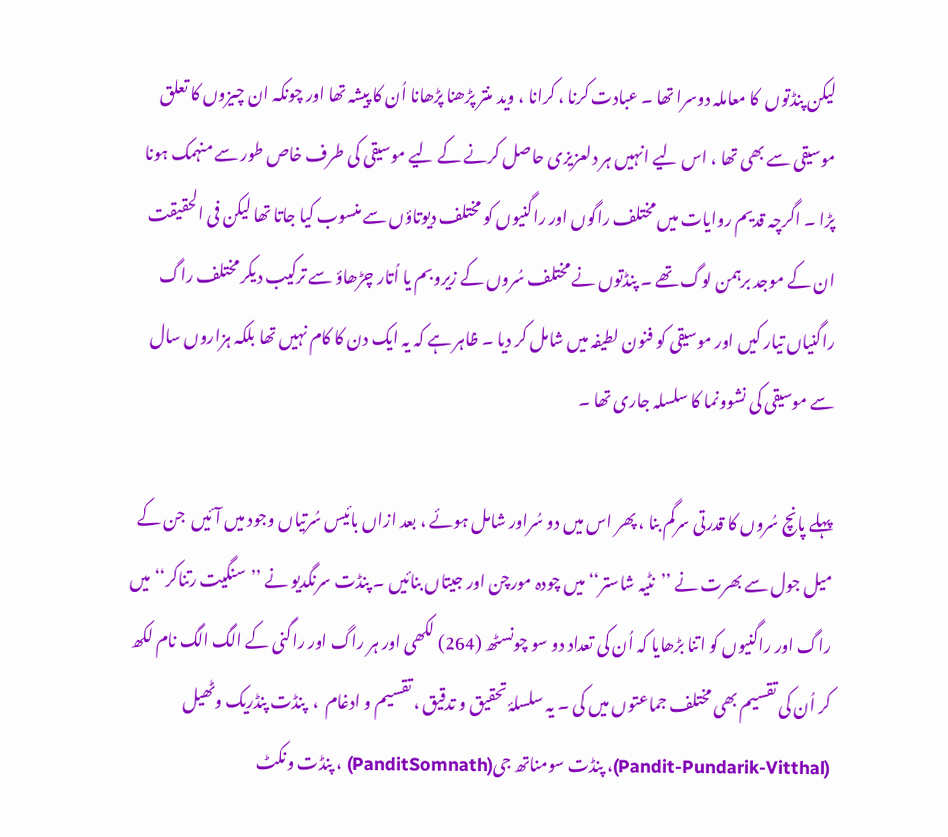لیکن پنڈتوں  کا معاملہ دوسرا تھا ۔ عبادت کرنا ، کرانا ، وید منتر پڑھنا پڑھانا اُن کا پیشہ تھا اور چونکہ ان چیزوں کا تعلق موسیقی سے بھی تھا ، اس لیے انہیں ہر دلعزیزی حاصل کرنے کے لیے موسیقی کی طرف خاص طور سے منہمک ہونا پڑا ۔ اگرچہ قدیم روایات میں مختلف راگوں اور راگنیوں کو مختلف دیوتاؤں سے منسوب کیا جاتا تھا لیکن فی الحقیقت ان کے موجد برہمن لوگ تھے ۔ پنڈتوں نے مختلف سُروں کے زیروبم یا اُتار چڑھاؤ سے ترکیب دیکر مختلف راگ راگنیاں تیار کیں اور موسیقی کو فنون لطیفہ میں شامل کر دیا ۔ ظاہر ہے کہ یہ ایک دن کا کام نہیں تھا بلکہ ہزاروں سال سے موسیقی کی نشوونما کا سلسلہ جاری تھا ۔

پہلے پانچ سُروں کا قدرتی سرگم بنا ، پھر اس میں دو سُراور شامل ہوئے ، بعد ازاں بائیس سُرتیاں وجود میں آئیں  جن کے میل جول سے بھرت نے ’’نٹیہ شاستر‘‘ میں چودہ مورچن اور جیتاں بنائیں ۔ پنڈت سرنگدیو نے ’’سنگیت رتناکر‘‘ میں راگ اور راگنیوں کو اتنا بڑھایا کہ اُن کی تعداد دو سو چونسٹھ (264) لکھی اور ہر راگ اور راگنی کے الگ الگ نام لکھ کر اُن کی تقسیم بھی مختلف جماعتوں میں کی ۔ یہ سلسلۂ تحقیق و تدقیق ، تقسیم و ادغام  ،  پنڈت پنڈریک وٹھیل (Pandit-Pundarik-Vitthal)، پنڈت سومناتھ جی(PanditSomnath) ، پنڈت ونکٹ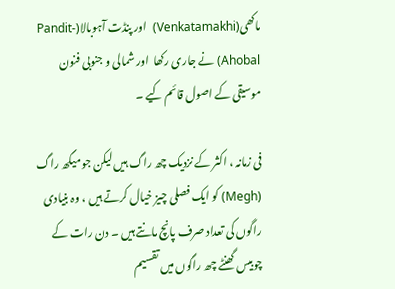ماکھی(Venkatamakhi)  اور پنڈت آہوبالا(Pandit-Ahobal) نے جاری رکھا  اور شمالی و جنوبی فنون موسیقی کے اصول قائم کیے ۔

فی زمانہ ، اکثر کے نزدیک چھ راگ ہیں لیکن جو میگھ راگ (Megh) کو ایک فصلی چیز خیال کرتے ہیں ، وہ بنیادی راگوں کی تعداد صرف پانچ مانتے ہیں ۔ دن رات کے چوبیس گھنٹے چھ راگوں میں تقسیم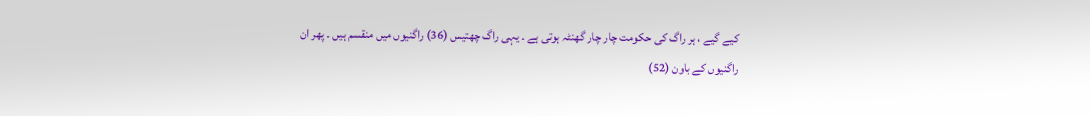کیے گیے ، ہر راگ کی حکومت چار چار گھنٹہ ہوتی ہے ۔ یہی راگ چھتیس (36) راگنیوں میں منقسم ہیں ۔ پھر ان راگنیوں کے باون (52)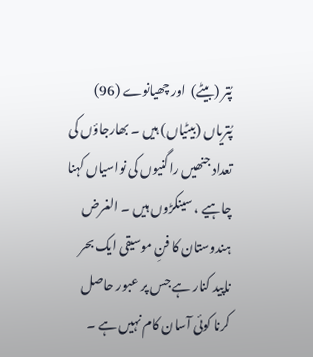پُتر (بیٹے)  اور چھیانوے (96) پُتریاں (بیٹیاں) ہیں ۔ بھارجاؤں کی تعداد جنھیں راگنیوں کی نواسیاں کہنا چاہیے ، سینکڑوں ہیں ۔ الغرض ہندوستان کا فنِ موسیقی ایک بحر ناپید کنار ہے جس پر عبور حاصل کرنا کوئی آسان کام نہیں ہے ۔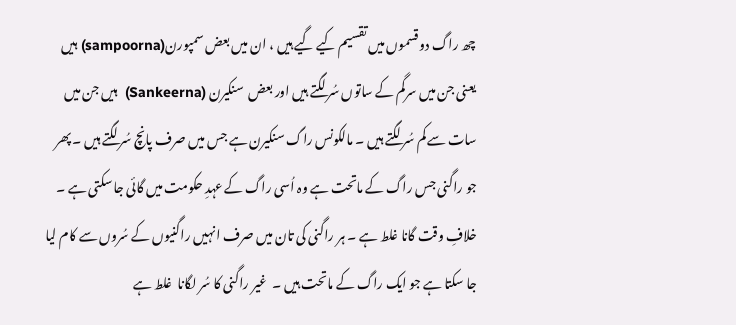چھ راگ دو قسموں میں تقسیم کیے گیے ہیں ، ان میں بعض سمپورن(sampoorna) ہیں یعنی جن میں سرگم کے ساتوں سُر لگتے ہیں اور بعض  سنکیرن (Sankeerna)  ہیں جن میں سات سے کم سُر لگتے ہیں ۔ مالکونس راگ سنکیرن ہے جس میں صرف پانچ سُر لگتے ہیں ۔ پھر جو راگنی جس راگ کے ماتحت ہے وہ اُسی راگ کے عہدِ حکومت میں گائی جا سکتی ہے ۔  خلافِ وقت گانا غلط ہے ۔ ہر راگنی کی تان میں صرف انہیں راگنیوں کے سُروں سے کام لیا جا سکتا ہے جو ایک راگ کے ماتحت ہیں ۔  غیر راگنی کا سُر لگانا  غلط ہے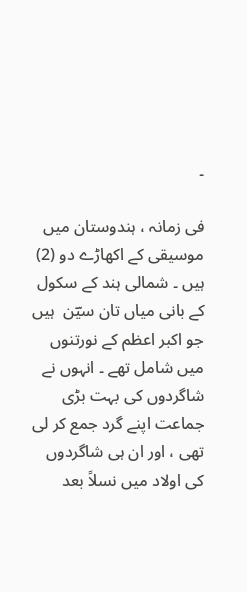۔

فی زمانہ ، ہندوستان میں موسیقی کے اکھاڑے دو (2) ہیں ۔ شمالی ہند کے سکول کے بانی میاں تان سیؔن  ہیں جو اکبر اعظم کے نورتنوں  میں شامل تھے ۔ انہوں نے شاگردوں کی بہت بڑی جماعت اپنے گرد جمع کر لی تھی ، اور ان ہی شاگردوں کی اولاد میں نسلاً بعد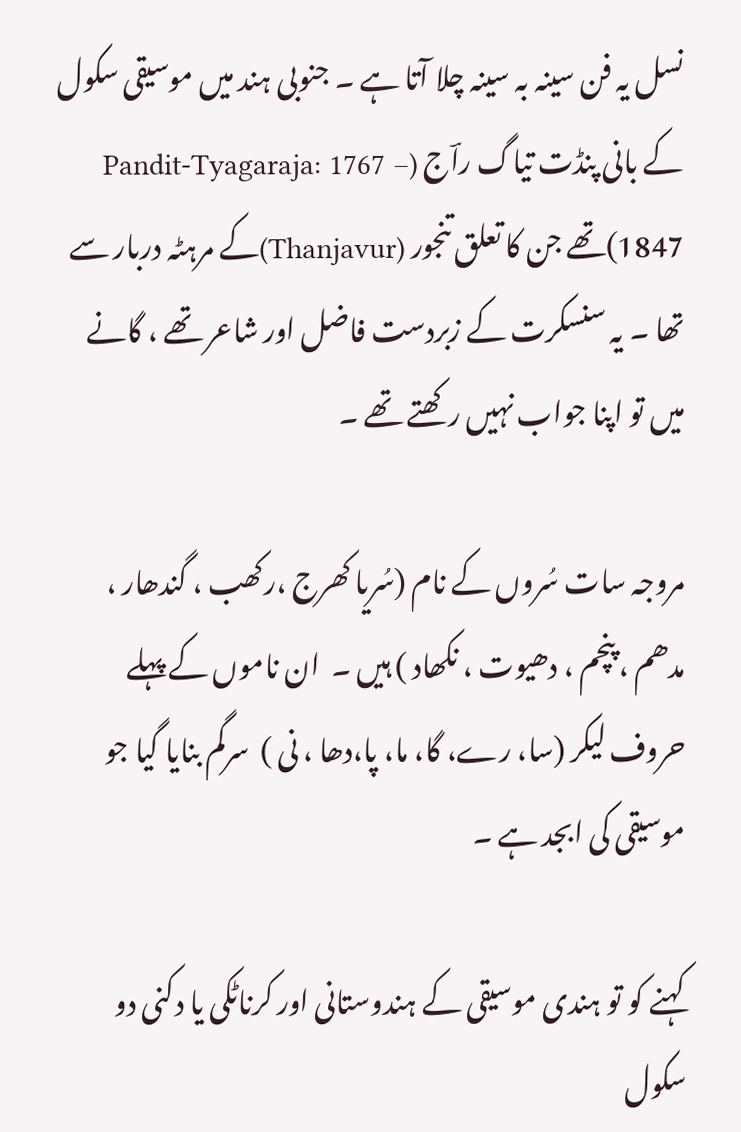نسل یہ فن سینہ بہ سینہ چلا آتا ہے ۔ جنوبی ہند میں موسیقی سکول کے بانی پنڈت تیاگ راؔج (Pandit-Tyagaraja: 1767 – 1847)تھے جن کا تعلق تنجور (Thanjavur)کے مرہٹہ دربار سے تھا ۔ یہ سنسکرت کے زبردست فاضل اور شاعر تھے ، گانے میں تو اپنا جواب نہیں رکھتے تھے ۔

مروجہ سات سُروں کے نام (سُریا کھرج ،رکھب ، گندھار ، مدھم ، پنچم ، دھیوت ، نکھاد ) ہیں ۔  ان ناموں کے پہلے  حروف لیکر (سا، رے، گا، ما، پا،دھا ، نی )  سرگم بنایا گیا جو موسیقی کی ابجد ہے ۔

کہنے کو تو ہندی موسیقی کے ہندوستانی اور کرناٹکی یا دکنی دو سکول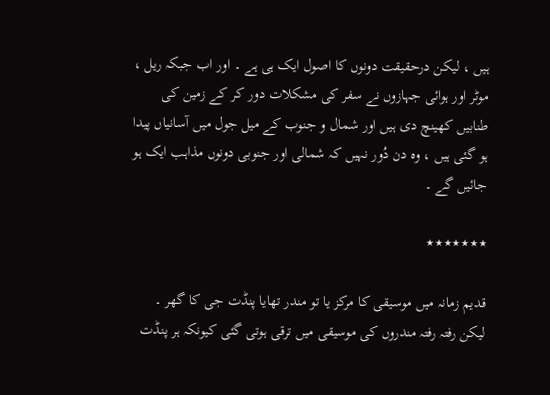ہیں ، لیکن درحقیقت دونوں کا اصول ایک ہی ہے ۔ اور اب جبکہ ریل ، موٹر اور ہوائی جہازوں نے سفر کی مشکلات دور کر کے زمین کی طنابیں کھینچ دی ہیں اور شمال و جنوب کے میل جول میں آسانیاں پیدا ہو گئی ہیں ، وہ دن دُور نہیں کہ شمالی اور جنوبی دونوں مذاہب ایک ہو جائیں گے ۔

٭٭٭٭٭٭٭

قدیم زمانہ میں موسیقی کا مرکز یا تو مندر تھایا پنڈت جی کا گھر ۔ لیکن رفتہ رفتہ مندروں کی موسیقی میں ترقی ہوتی گئی کیونکہ ہر پنڈت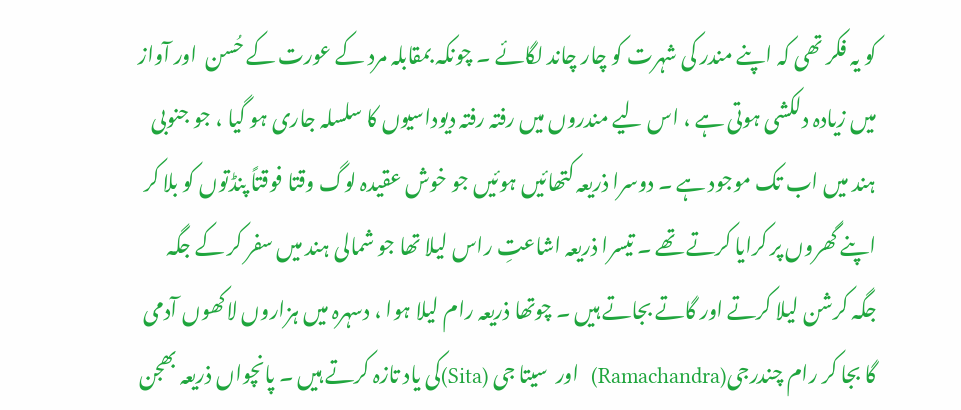کو یہ فکر تھی کہ اپنے مندر کی شہرت کو چار چاند لگائے ۔ چونکہ بمقابلہ مرد کے عورت کے حُسن  اور آواز میں زیادہ دلکشی ہوتی ہے ، اس لیے مندروں میں رفتہ رفتہ دیوداسیوں کا سلسلہ جاری ہو گیا ، جو جنوبی ہند میں اب تک موجود ہے ۔ دوسرا ذریعہ کتھائیں ہوئیں جو خوش عقیدہ لوگ وقتا فوقتاً پنڈتوں کو بلا کر اپنے گھروں پر کرایا کرتے تھے ۔ تیسرا ذریعہ اشاعتِ راس لیلا تھا جو شمالی ہند میں سفر کر کے جگہ جگہ کرشن لیلا کرتے اور گاتے بجاتے ہیں ۔ چوتھا ذریعہ رام لیلا ہوا ، دسہرہ میں ہزاروں لاکھوں آدمی گا بجا کر رام چندرجی(Ramachandra)  اور  سیتا جی (Sita)کی یاد تازہ کرتے ہیں ۔ پانچواں ذریعہ بھجن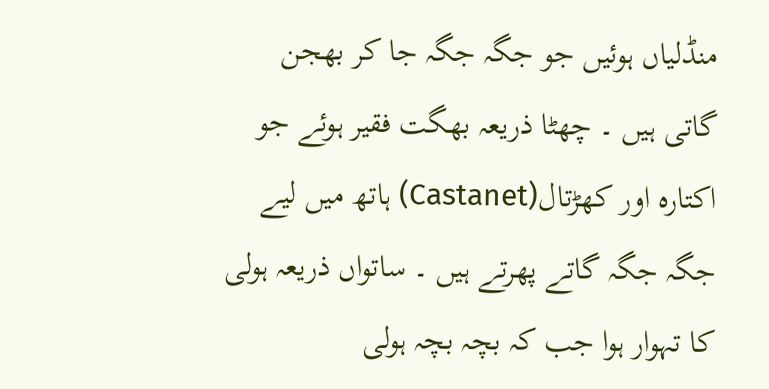منڈلیاں ہوئیں جو جگہ جگہ جا کر بھجن گاتی ہیں ۔ چھٹا ذریعہ بھگت فقیر ہوئے جو اکتارہ اور کھڑتال(Castanet) ہاتھ میں لیے جگہ جگہ گاتے پھرتے ہیں ۔ ساتواں ذریعہ ہولی کا تہوار ہوا جب کہ بچہ بچہ ہولی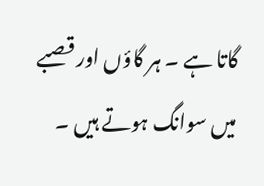گاتا ہے ۔ ہر گاؤں اور قصبے میں سوانگ ہوتے ہیں ۔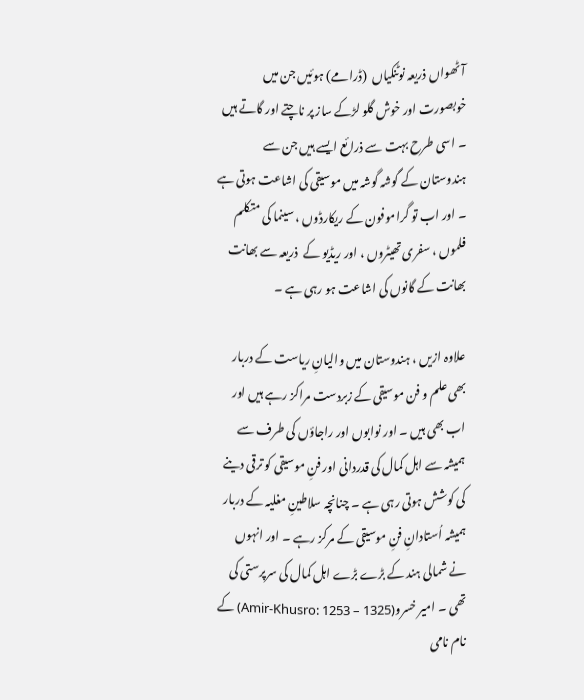آٹھواں ذریعہ نوٹنکیاں  (ڈرامے) ہوئیں جن میں خوبصورت اور خوش گلو لڑکے ساز پر ناچتے اور گاتے ہیں ۔ اسی طرح بہت سے ذرائع ایسے ہیں جن سے ہندوستان کے گوشہ گوشہ میں موسیقی کی اشاعت ہوتی ہے ۔ اور اب تو گراموفون کے ریکارڈوں ، سینما کی متکلم فلموں ، سفری تھیٹروں ، اور ریڈیو کے  ذریعہ سے بھانت بھانت کے گانوں کی اشاعت ہو رہی ہے ۔

علاوہ ازیں ، ہندوستان میں والیانِ ریاست کے دربار بھی علم و فن موسیقی کے زبردست مراکز رہے ہیں اور اب بھی ہیں ۔ اور نوابوں اور راجاؤں کی طرف سے ہمیشہ سے اہل کمال کی قدردانی اور فنِ موسیقی کو ترقی دینے کی کوشش ہوتی رہی ہے ۔ چنانچہ سلاطینِ مغلیہ کے دربار ہمیشہ اُستادانِ فنِ موسیقی کے مرکز رہے ۔ اور انہوں نے شمالی ہند کے بڑے بڑے اہل کمال کی سرپرستی کی تھی ۔ امیر خسرو(Amir-Khusro: 1253 – 1325) کے نام نامی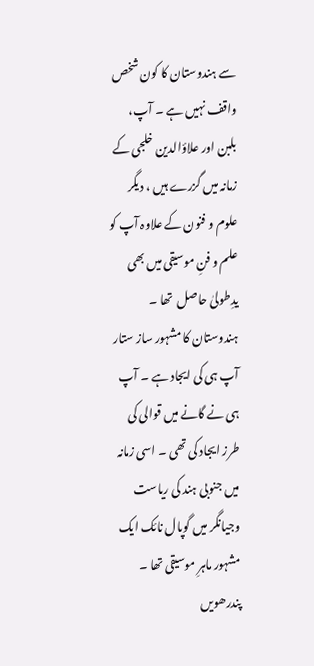سے ہندوستان کا کون شخص واقف نہیں ہے ۔ آپ، بلبن اور علاؤالدین خلجی کے زمانہ میں گزرے ہیں ، دیگر علوم و فنون کے علاوہ آپ کو علم و فنِ موسیقی میں بھی یدِطولیٰ حاصل  تھا ۔ ہندوستان کا مشہور ساز ستار آپ ہی کی ایجاد ہے ۔ آپ ہی نے گانے میں قوالی کی طرز ایجاد کی تھی ۔ اسی زمانہ میں جنوبی ہند کی ریاست وجیانگر میں گوپال نائک ایک مشہور ماہرِ موسیقی تھا ۔ پندرھویں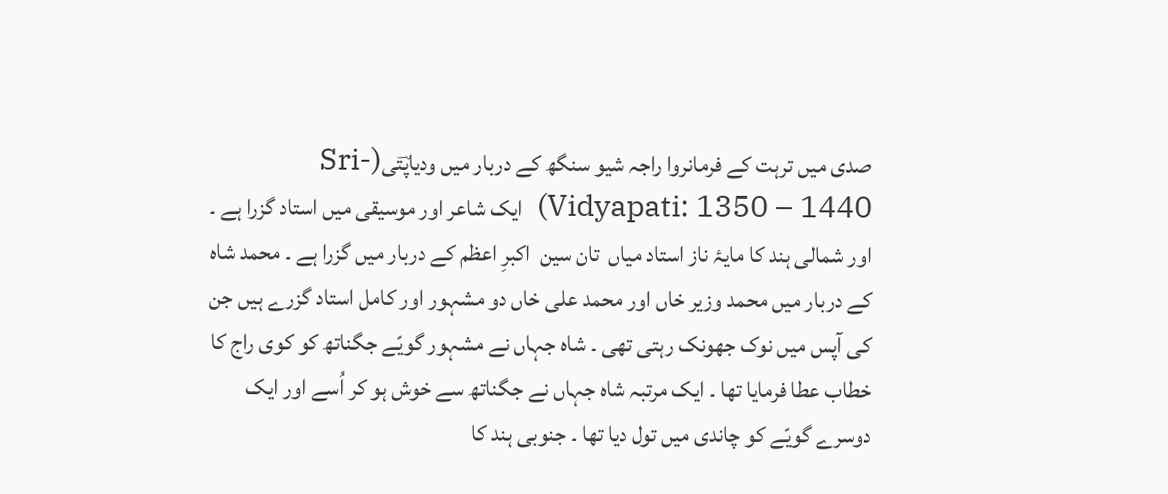صدی میں ترہت کے فرمانروا راجہ شیو سنگھ کے دربار میں ودیاپؔتی(Sri-Vidyapati: 1350 – 1440)  ایک شاعر اور موسیقی میں استاد گزرا ہے ۔ اور شمالی ہند کا مایۂ ناز استاد میاں  تان سین  اکبرِ اعظم کے دربار میں گزرا ہے ۔ محمد شاہ کے دربار میں محمد وزیر خاں اور محمد علی خاں دو مشہور اور کامل استاد گزرے ہیں جن کی آپس میں نوک جھونک رہتی تھی ۔ شاہ جہاں نے مشہور گویّے جگناتھ کو کوی راج کا خطاب عطا فرمایا تھا ۔ ایک مرتبہ شاہ جہاں نے جگناتھ سے خوش ہو کر اُسے اور ایک دوسرے گویّے کو چاندی میں تول دیا تھا ۔ جنوبی ہند کا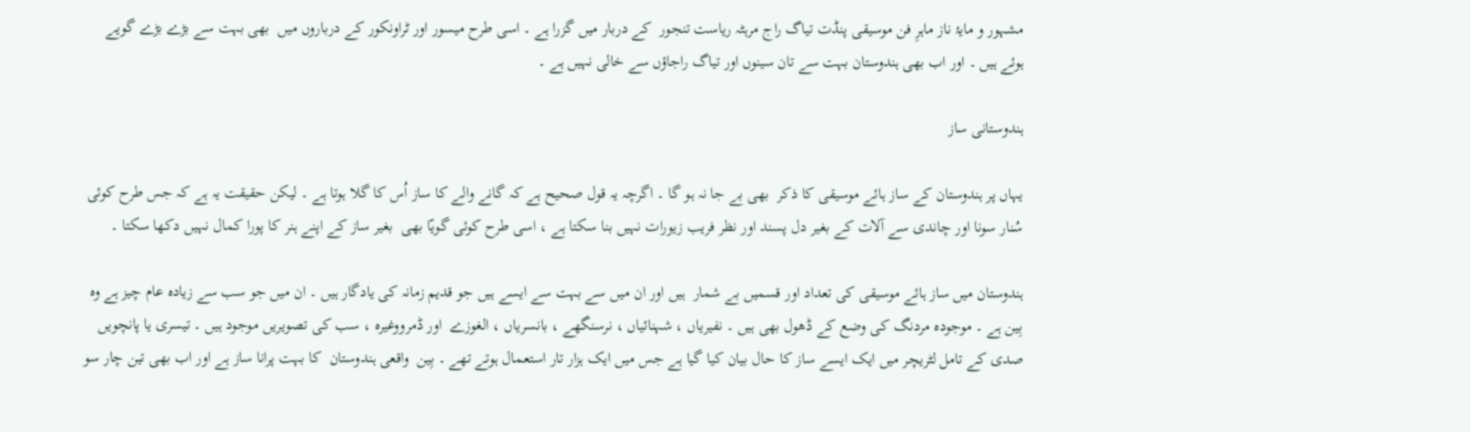مشہور و مایۂ ناز ماہرِ فن موسیقی پنڈت تیاگ راج مرہٹہ ریاست تنجور  کے دربار میں گزرا ہے ۔ اسی طرح میسور اور ٹراونکور کے درباروں میں  بھی بہت سے بڑے بڑے گویے ہوئے ہیں ۔ اور اب بھی ہندوستان بہت سے تان سینوں اور تیاگ راجاؤں سے خالی نہیں ہے ۔

ہندوستانی ساز

یہاں پر ہندوستان کے ساز ہائے موسیقی کا ذکر  بھی بے جا نہ ہو گا ۔ اگرچہ یہ قول صحیح ہے کہ گانے والے کا ساز اُس کا گلا ہوتا ہے ۔ لیکن حقیقت یہ ہے کہ جس طرح کوئی سُنار سونا اور چاندی سے آلات کے بغیر دل پسند اور نظر فریب زیورات نہیں بنا سکتا ہے ، اسی طرح کوئی گویّا بھی  بغیر ساز کے اپنے ہنر کا پورا کمال نہیں دکھا سکتا ۔

ہندوستان میں ساز ہائے موسیقی کی تعداد اور قسمیں بے شمار  ہیں اور ان میں سے بہت سے ایسے ہیں جو قدیم زمانہ کی یادگار ہیں ۔ ان میں جو سب سے زیادہ عام چیز ہے وہ بِین ہے ۔ موجودہ مردنگ کی وضع کے ڈھول بھی ہیں ۔ نفیریاں ، شہنائیاں ، نرسنگھے ، بانسریاں ، الغوزے  اور ڈمرووغیرہ ، سب کی تصویریں موجود ہیں ۔ تیسری یا پانچویں صدی کے تامل لٹریچر میں ایک ایسے ساز کا حال بیان کیا گیا ہے جس میں ایک ہزار تار استعمال ہوتے تھے ۔ بِین  واقعی ہندوستان  کا بہت پرانا ساز ہے اور اب بھی تین چار سو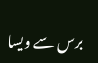برس سے ویسا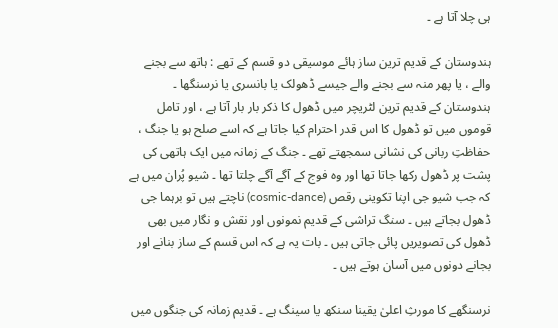ہی چلا آتا ہے ۔

ہندوستان کے قدیم ترین ساز ہائے موسیقی دو قسم کے تھے : ہاتھ سے بجنے والے ، یا پھر منہ سے بجنے والے جیسے ڈھولک یا بانسری یا نرسنگھا ۔ ہندوستان کے قدیم ترین لٹریچر میں ڈھول کا ذکر بار بار آتا ہے ، اور تامل قوموں میں تو ڈھول کا اس قدر احترام کیا جاتا ہے کہ اسے صلح ہو یا جنگ ، حفاظتِ ربانی کی نشانی سمجھتے تھے ۔ جنگ کے زمانہ میں ایک ہاتھی کی پشت پر ڈھول رکھا جاتا تھا اور وہ فوج کے آگے آگے چلتا تھا ۔ شیو پُران میں ہے کہ جب شیو جی اپنا تکوینی رقص (cosmic-dance) ناچتے ہیں تو برہما جی ڈھول بجاتے ہیں ۔ سنگ تراشی کے قدیم نمونوں اور نقش و نگار میں بھی ڈھول کی تصویریں پائی جاتی ہیں ۔ بات یہ ہے کہ اس قسم کے ساز بنانے اور بجانے دونوں میں آسان ہوتے ہیں ۔

نرسنگھے کا مورثِ اعلیٰ یقینا سنکھ یا سینگ ہے ۔ قدیم زمانہ کی جنگوں میں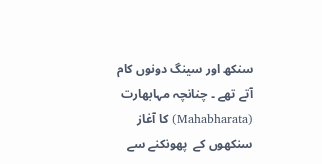سنکھ اور سینگ دونوں کام آتے تھے ۔ چنانچہ مہابھارت (Mahabharata) کا آغاز سنکھوں کے  پھونکنے سے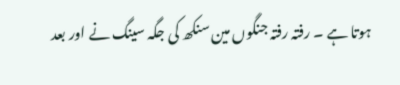ہوتا ہے ۔ رفتہ رفتہ جنگوں مین سنکھ کی جگہ سینگ نے اور بعد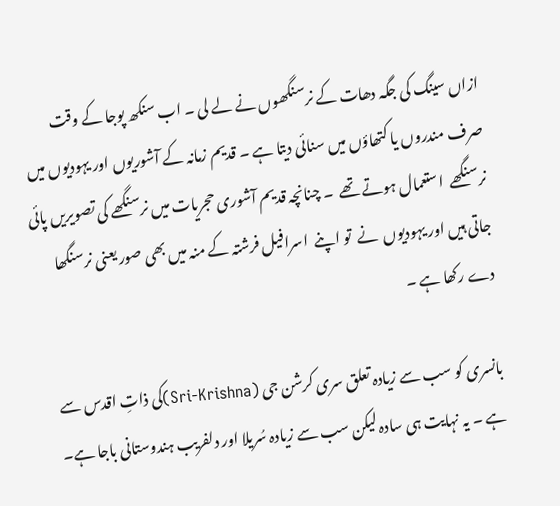ازاں سینگ کی جگہ دھات کے نرسنگھوں نے لے لی ۔ اب سنکھ پوجا کے وقت صرف مندروں یا کتھاؤں میں سنائی دیتا ہے ۔ قدیم زمانہ کے آشوریوں اور یہودیوں میں نرسنگھے  استعمال ہوتے تھے  ۔ چنانچہ قدیم آشوری حجریات میں نرسنگھے کی تصویریں پائی جاتی ہیں اور یہودیوں  نے  تو اپنے  اسرافیل فرشتہ کے منہ میں بھی صور یعنی نرسنگھا دے رکھا ہے ۔

بانسری کو سب سے زیادہ تعلق سری کرشن جی (Sri-Krishna)کی ذاتِ اقدس سے ہے ۔ یہ نہایت ہی سادہ لیکن سب سے زیادہ سُریلا اور دلفریب ہندوستانی باجا ہے۔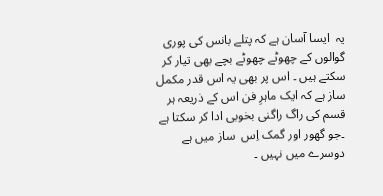یہ  ایسا آسان ہے کہ پتلے بانس کی پوری گوالوں کے چھوٹے چھوٹے بچے بھی تیار کر سکتے ہیں ۔ اس پر بھی یہ اس قدر مکمل ساز ہے کہ ایک ماہرِ فن اس کے ذریعہ ہر قسم کی راگ راگنی بخوبی ادا کر سکتا ہے ۔جو گھور اور گمک اِس  ساز میں ہے دوسرے میں نہیں ۔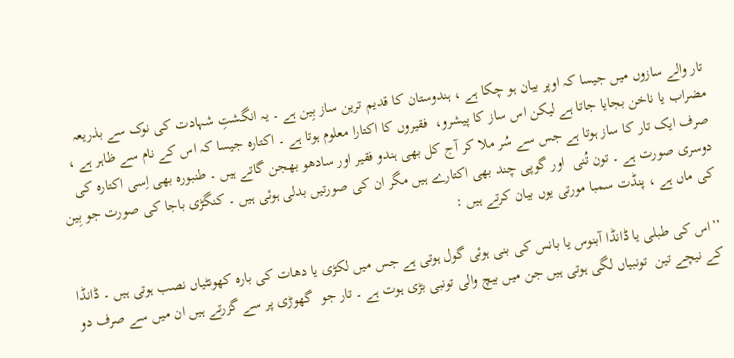تار والے سازوں میں جیسا کہ اوپر بیان ہو چکا ہے ، ہندوستان کا قدیم ترین ساز بِین ہے ۔ یہ انگشتِ شہادت کی نوک سے بذریعہ مضراب یا ناخن بجایا جاتا ہے لیکن اس ساز کا پیشرو،  فقیروں کا اکتارا معلوم ہوتا ہے ۔ اکتارہ جیسا کہ اس کے نام سے ظاہر ہے ، صرف ایک تار کا ساز ہوتا ہے جس سے سُر ملا کر آج کل بھی ہندو فقیر اور سادھو بھجن گاتے ہیں ۔ طنبورہ بھی اِسی اکتارہ کی دوسری صورت ہے ۔ تون تُنی  اور گوپی چند بھی اکتارے ہیں مگر ان کی صورتیں بدلی ہوئی ہیں ۔ کنگڑی باجا کی صورت جو بِین کی ماں ہے ، پنڈت سمبا مورتی یوں بیان کرتے ہیں :

’’اس کی طبلی یا ڈانڈا آبنوس یا بانس کی بنی ہوئی گول ہوتی ہے جس میں لکڑی یا دھات کی بارہ کھونٹیاں نصب ہوتی ہیں ۔ ڈانڈا کے نیچے تین  تونبیاں لگی ہوتی ہیں جن میں بیچ والی تونبی بڑی ہوت ہے ۔ تار جو  گھوڑی پر سے گزرتے ہیں ان میں سے صرف دو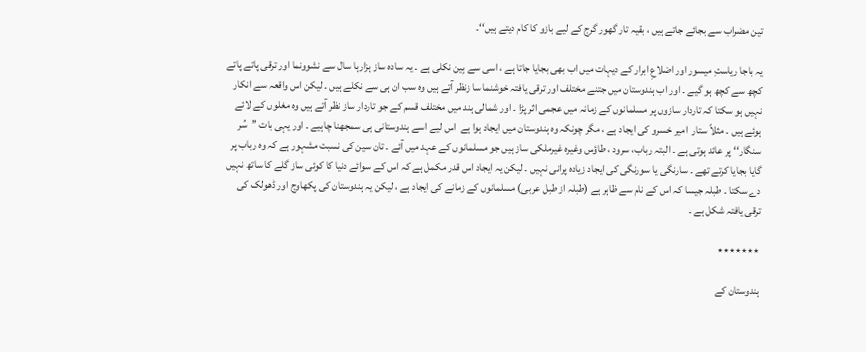تین مضراب سے بجائے جاتے ہیں ، بقیہ تار گھور گرج کے لیے بازو کا کام دیتے ہیں‘‘۔

یہ باجا ریاستِ میسور اور اضلاعِ ابرار کے دیہات میں اب بھی بجایا جاتا ہے ، اسی سے بِین نکلی ہے ۔ یہ سادہ ساز ہزارہا سال سے نشوونما اور ترقی پاتے پاتے کچھ سے کچھ ہو گیے ۔ اور اب ہندوستان میں جتنے مختلف اور ترقی یافتہ خوشنما سا زنظر آتے ہیں وہ سب ان ہی سے نکلے ہیں ۔ لیکن اس واقعہ سے انکار نہیں ہو سکتا کہ تاردار سازوں پر مسلمانوں کے زمانہ میں عجمی اثر پڑا ۔ اور شمالی ہند میں مختلف قسم کے جو تاردار ساز نظر آتے ہیں وہ مغلوں کے لائے ہوئے ہیں ۔ مثلاً ستار  امیر خسرو کی ایجاد ہے ، مگر چونکہ وہ ہندوستان میں ایجاد ہوا ہے  اس لیے اسے ہندوستانی ہی سمجھنا چاہیے ۔ اور یہی بات ’’سُر سنگار‘‘ پر عائد ہوتی ہے ۔ البتہ رباب، سرود ، طاؤس وغیرہ غیرملکی ساز ہیں جو مسلمانوں کے عہد میں آئے ۔ تان سین کی نسبت مشہور ہے کہ وہ رباب پر گایا بجایا کرتے تھے ۔ سارنگی یا سورنگی کی ایجاد زیادہ پرانی نہیں ۔ لیکن یہ ایجاد اس قدر مکمل ہے کہ اس کے سوائے دنیا کا کوئی ساز گلے کا ساتھ نہیں دے سکتا ۔ طبلہ جیسا کہ اس کے نام سے ظاہر ہے (طبلہ از طبل عربی) مسلمانوں کے زمانے کی ایجاد ہے ، لیکن یہ ہندوستان کی پکھاوج اور ڈھولک کی ترقی یافتہ شکل ہے ۔

٭٭٭٭٭٭٭

ہندوستان کے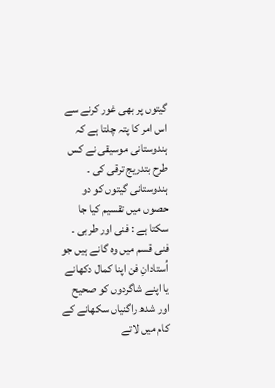گیتوں پر بھی غور کرنے سے اس امر کا پتہ چلتا ہے کہ ہندوستانی موسیقی نے کس طرح بتدریج ترقی کی ۔ ہندوستانی گیتوں کو دو حصوں میں تقسیم کیا جا سکتا ہے : فنی اور طربی ۔ فنی قسم میں وہ گانے ہیں جو اُستادانِ فن اپنا کمال دکھانے یا اپنے شاگردوں کو صحیح اور شدھ راگنیاں سکھانے کے کام میں لاتے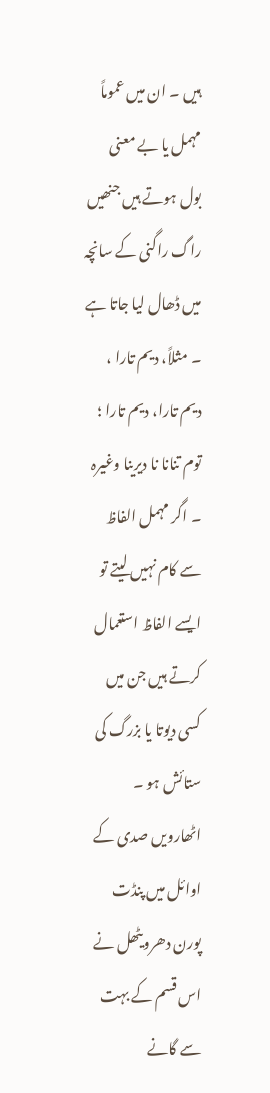ہیں ۔ ان میں عموماً مہمل یا بے معنی بول ہوتے ہیں جنھیں راگ راگنی کے سانچہ میں ڈھال لیا جاتا ہے ۔ مثلاً، دیم تارا ، دیم تارا، دیم تارا ؛ توم تنانا نا دیرینا وغیرہ ۔ اگر مہمل الفاظ سے کام نہیں لیتے تو ایسے الفاظ استعمال کرتے ہیں جن میں کسی دیوتا یا بزرگ کی ستائش ہو ۔ اٹھارویں صدی کے اوائل میں پنڈت پورن دھرویٹھل نے اس قسم کے بہت سے گانے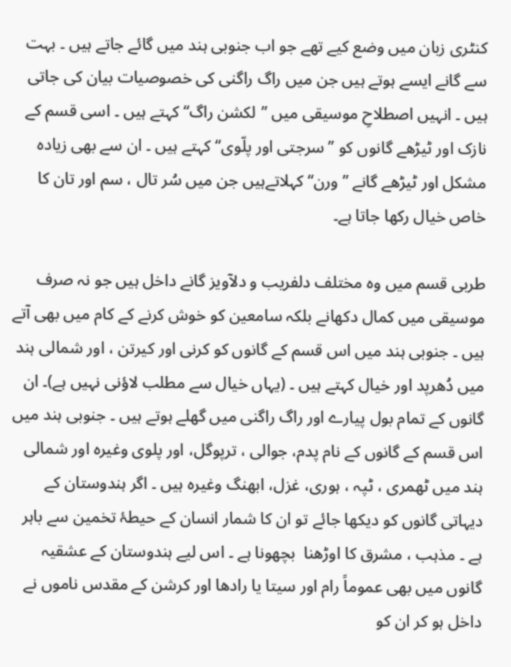کنٹری زبان میں وضع کیے تھے جو اب جنوبی ہند میں گائے جاتے ہیں ۔ بہت سے گانے ایسے ہوتے ہیں جن میں راگ راگنی کی خصوصیات بیان کی جاتی ہیں ۔ انہیں اصطلاحِ موسیقی میں ’’لکشن راگ‘‘ کہتے ہیں ۔ اسی قسم کے نازک اور ٹیڑھے گانوں کو ’’سرجتی اور پلّوی‘‘ کہتے ہیں ۔ ان سے بھی زیادہ مشکل اور ٹیڑھے گانے ’’ورن‘‘ کہلاتےہیں جن میں سُر تال ، سم اور تان کا خاص خیال رکھا جاتا ہے۔

طربی قسم میں وہ مختلف دلفریب و دلآویز گانے داخل ہیں جو نہ صرف موسیقی میں کمال دکھانے بلکہ سامعین کو خوش کرنے کے کام میں بھی آتے ہیں ۔ جنوبی ہند میں اس قسم کے گانوں کو کرنی اور کیرتن ، اور شمالی ہند میں دُھرپد اور خیال کہتے ہیں ۔ (یہاں خیال سے مطلب لاؤنی نہیں ہے)۔ ان گانوں کے تمام بول پیارے اور راگ راگنی میں گھلے ہوتے ہیں ۔ جنوبی ہند میں اس قسم کے گانوں کے نام پدم، جوالی ، ترپوگل، اور پلوی وغیرہ اور شمالی ہند میں ٹھمری ، ٹپہ ، ہوری، غزل، ابھنگ وغیرہ ہیں ۔ اگر ہندوستان کے دیہاتی گانوں کو دیکھا جائے تو ان کا شمار انسان کے حیطۂ تخمین سے باہر ہے ۔ مذہب ، مشرق کا اوڑھنا  بچھونا ہے ۔ اس لیے ہندوستان کے عشقیہ گانوں میں بھی عموماً رام اور سیتا یا رادھا اور کرشن کے مقدس ناموں نے داخل ہو کر ان کو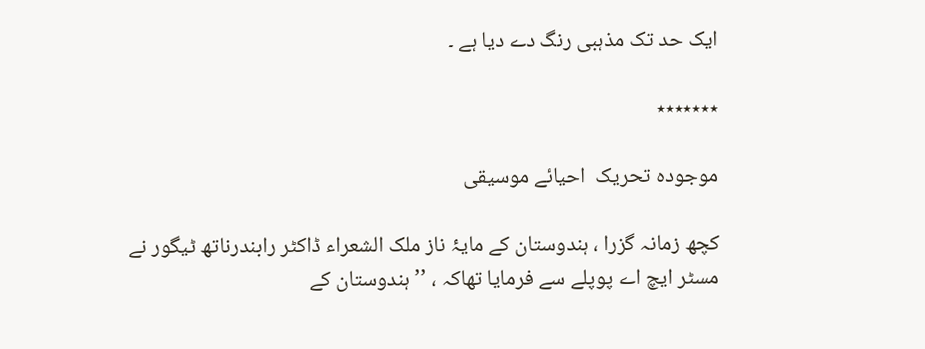ایک حد تک مذہبی رنگ دے دیا ہے ۔

٭٭٭٭٭٭٭

موجودہ تحریک  احیائے موسیقی

کچھ زمانہ گزرا ، ہندوستان کے مایۂ ناز ملک الشعراء ڈاکٹر رابندرناتھ ٹیگور نے مسٹر ایچ اے پوپلے سے فرمایا تھاکہ ، ’’ہندوستان کے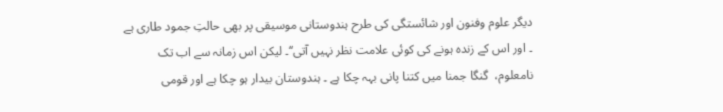دیگر علوم وفنون اور شائستگی کی طرح ہندوستانی موسیقی پر بھی حالتِ جمود طاری ہے ۔ اور اس کے زندہ ہونے کی کوئی علامت نظر نہیں آتی‘‘۔ لیکن اس زمانہ سے اب تک نامعلوم،  گنگا جمنا میں کتنا پانی بہہ چکا ہے ۔ ہندوستان بیدار ہو چکا ہے اور قومی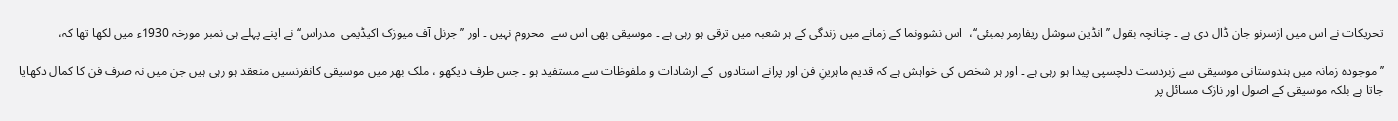تحریکات نے اس میں ازسرنو جان ڈال دی ہے ۔ چنانچہ بقول ’’انڈین سوشل ریفارمر بمبئی‘‘،  اس نشوونما کے زمانے میں زندگی کے ہر شعبہ میں ترقی ہو رہی ہے ۔ موسیقی بھی اس سے  محروم نہیں ۔ اور ’’جرنل آف میوزک اکیڈیمی  مدراس‘‘ نے اپنے پہلے ہی نمبر مورخہ 1930ء میں لکھا تھا کہ،

’’موجودہ زمانہ میں ہندوستانی موسیقی سے زبردست دلچسپی پیدا ہو رہی ہے ۔ اور ہر شخص کی خواہش ہے کہ قدیم ماہرینِ فن اور پرانے استادوں  کے ارشادات و ملفوظات سے مستفید ہو ۔ جس طرف دیکھو ، ملک بھر میں موسیقی کانفرنسیں منعقد ہو رہی ہیں جن میں نہ صرف فن کا کمال دکھایا جاتا ہے بلکہ موسیقی کے اصول اور نازک مسائل پر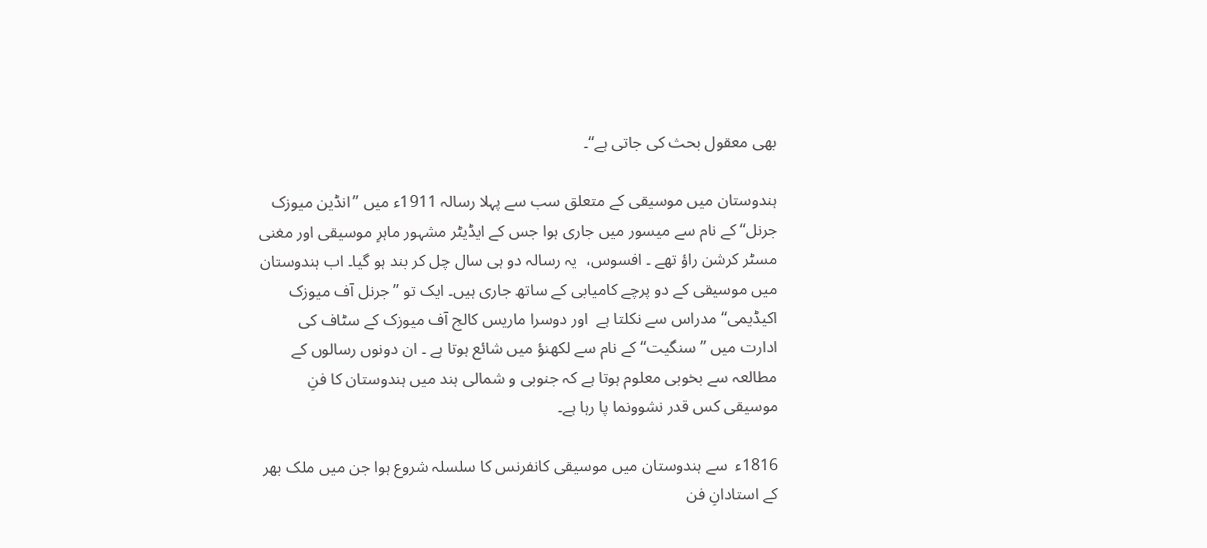بھی معقول بحث کی جاتی ہے‘‘۔

ہندوستان میں موسیقی کے متعلق سب سے پہلا رسالہ 1911ء میں ’’انڈین میوزک جرنل‘‘ کے نام سے میسور میں جاری ہوا جس کے ایڈیٹر مشہور ماہرِ موسیقی اور مغنی  مسٹر کرشن راؤ تھے ۔ افسوس،  یہ رسالہ دو ہی سال چل کر بند ہو گیا۔ اب ہندوستان میں موسیقی کے دو پرچے کامیابی کے ساتھ جاری ہیں۔ ایک تو ’’جرنل آف میوزک اکیڈیمی‘‘ مدراس سے نکلتا ہے  اور دوسرا ماریس کالج آف میوزک کے سٹاف کی ادارت میں ’’سنگیت‘‘ کے نام سے لکھنؤ میں شائع ہوتا ہے ۔ ان دونوں رسالوں کے مطالعہ سے بخوبی معلوم ہوتا ہے کہ جنوبی و شمالی ہند میں ہندوستان کا فنِ موسیقی کس قدر نشوونما پا رہا ہے۔

1816ء  سے ہندوستان میں موسیقی کانفرنس کا سلسلہ شروع ہوا جن میں ملک بھر کے استادانِ فن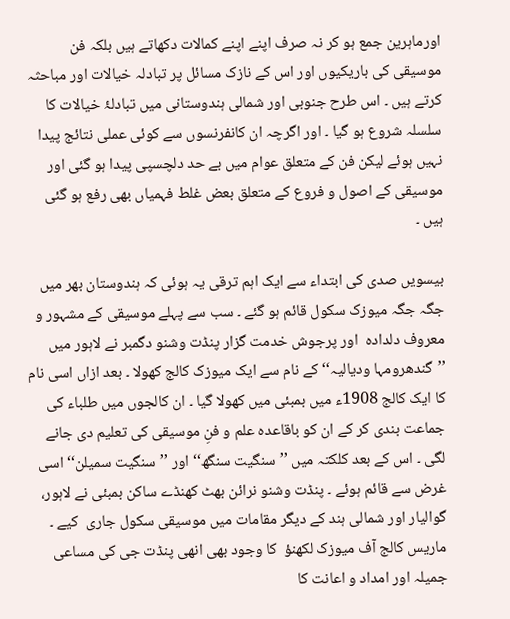اورماہرین جمع ہو کر نہ صرف اپنے اپنے کمالات دکھاتے ہیں بلکہ فن موسیقی کی باریکیوں اور اس کے نازک مسائل پر تبادلہ خیالات اور مباحثہ کرتے ہیں ۔ اس طرح جنوبی اور شمالی ہندوستانی میں تبادلۂ خیالات کا سلسلہ شروع ہو گیا ۔ اور اگرچہ ان کانفرنسوں سے کوئی عملی نتائج پیدا نہیں ہوئے لیکن فن کے متعلق عوام میں بے حد دلچسپی پیدا ہو گئی اور موسیقی کے اصول و فروع کے متعلق بعض غلط فہمیاں بھی رفع ہو گئی ہیں ۔

بیسویں صدی کی ابتداء سے ایک اہم ترقی یہ ہوئی کہ ہندوستان بھر میں جگہ جگہ میوزک سکول قائم ہو گئے ۔ سب سے پہلے موسیقی کے مشہور و معروف دلدادہ  اور پرجوش خدمت گزار پنڈت وشنو دگمبر نے لاہور میں ’’گندھرومہا ودیالیہ‘‘ کے نام سے ایک میوزک کالج کھولا ۔ بعد ازاں اسی نام کا ایک کالج 1908ء میں بمبئی میں کھولا گیا ۔ ان کالجوں میں طلباء کی جماعت بندی کر کے ان کو باقاعدہ علم و فنِ موسیقی کی تعلیم دی جانے لگی ۔ اس کے بعد کلکتہ میں ’’سنگیت سنگھ‘‘ اور ’’سنگیت سمیلن‘‘ اسی غرض سے قائم ہوئے ۔ پنڈت وشنو نرائن بھٹ کھنڈے ساکن بمبئی نے لاہور، گوالیار اور شمالی ہند کے دیگر مقامات میں موسیقی سکول جاری  کیے ۔ ماریس کالج آف میوزک لکھنؤ  کا وجود بھی انھی پنڈت جی کی مساعی جمیلہ اور امداد و اعانت کا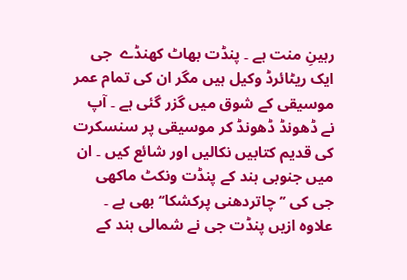رہینِ منت ہے ۔ پنڈت بھاٹ کھنڈے  جی ایک ریٹائرڈ وکیل ہیں مگر ان کی تمام عمر موسیقی کے شوق میں گزر گئی ہے ۔ آپ نے ڈھونڈ ڈھونڈ کر موسیقی پر سنسکرت کی قدیم کتابیں نکالیں اور شائع کیں ۔ ان میں جنوبی ہند کے پنڈت ونکٹ ماکھی جی کی ’’چاتردھنی پرکشکا‘‘ بھی ہے ۔ علاوہ ازیں پنڈت جی نے شمالی ہند کے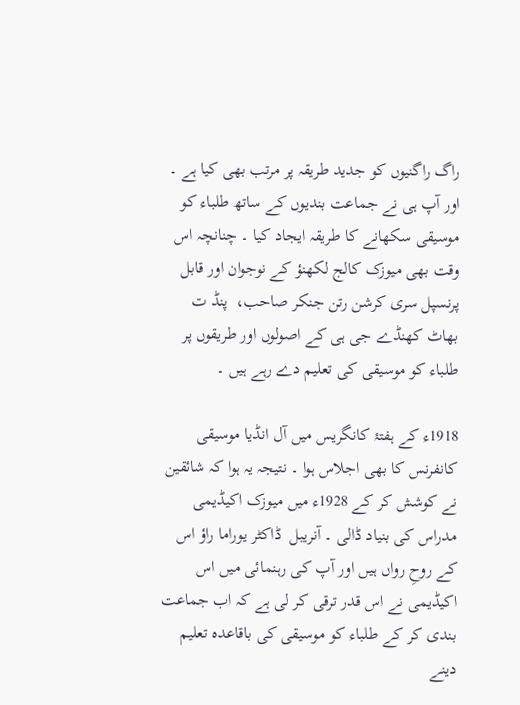راگ راگنیوں کو جدید طریقہ پر مرتب بھی کیا ہے ۔ اور آپ ہی نے جماعت بندیوں کے ساتھ طلباء کو موسیقی سکھانے کا طریقہ ایجاد کیا ۔ چنانچہ اس وقت بھی میوزک کالج لکھنؤ کے نوجوان اور قابل پرنسپل سری کرشن رتن جنکر صاحب،  پنڈ ت بھاٹ کھنڈے جی ہی کے اصولوں اور طریقوں پر طلباء کو موسیقی کی تعلیم دے رہے ہیں ۔

1918ء کے ہفتۂ کانگریس میں آل انڈیا موسیقی کانفرنس کا بھی اجلاس ہوا ۔ نتیجہ یہ ہوا کہ شائقین نے کوشش کر کے 1928ء میں میوزک اکیڈیمی مدراس کی بنیاد ڈالی ۔ آنریبل  ڈاکٹر یوراما راؤ اس  کے روحِ رواں ہیں اور آپ کی رہنمائی میں اس اکیڈیمی نے اس قدر ترقی کر لی ہے کہ اب جماعت بندی کر کے طلباء کو موسیقی کی باقاعدہ تعلیم دینے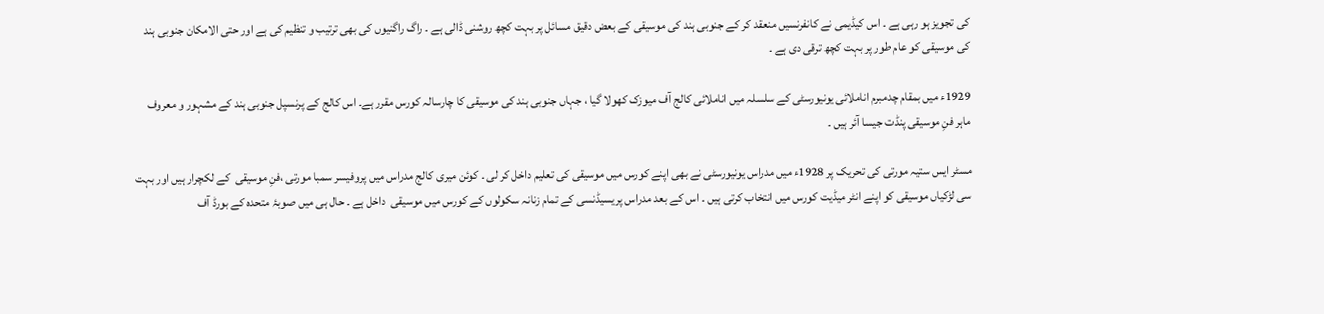کی تجویز ہو رہی ہے ۔ اس کیڈیمی نے کانفرنسیں منعقد کر کے جنوبی ہند کی موسیقی کے بعض دقیق مسائل پر بہت کچھ روشنی ڈالی ہے ۔ راگ راگنیوں کی بھی ترتیب و تنظیم کی ہے اور حتی الامکان جنوبی ہند کی موسیقی کو عام طور پر بہت کچھ ترقی دی ہے ۔

1929ء میں بمقام چدمبرم اناملائی یونیورسٹی کے سلسلہ میں اناملائی کالج آف میوزک کھولا گیا ، جہاں جنوبی ہند کی موسیقی کا چارسالہ کورس مقرر ہے۔ اس کالج کے پرنسپل جنوبی ہند کے مشہور و معروف ماہر فنِ موسیقی پنڈت جیسا آئر ہیں ۔

مسٹر ایس ستیہ مورتی کی تحریک پر 1928ء میں مدراس یونیورسٹی نے بھی اپنے کورس میں موسیقی کی تعلیم داخل کر لی ۔ کوئن میری کالج مدراس میں پروفیسر سمبا مورتی ،فنِ موسیقی  کے لکچرار ہیں اور بہت سی لڑکیاں موسیقی کو اپنے انٹر میڈیت کورس میں انتخاب کرتی ہیں ۔ اس کے بعد مدراس پریسیڈنسی کے تمام زنانہ سکولوں کے کورس میں موسیقی  داخل ہے ۔ حال ہی میں صوبۂ متحدہ کے بورڈ آف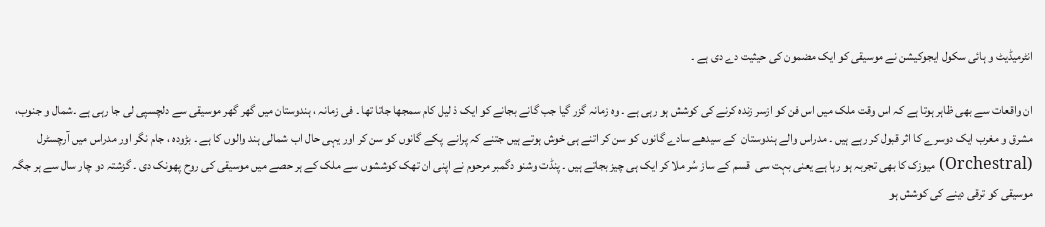انٹرمیڈیٹ و ہائی سکول ایجوکیشن نے موسیقی کو ایک مضمون کی حیثیت دے دی ہے ۔

ان واقعات سے بھی ظاہر ہوتا ہے کہ اس وقت ملک میں اس فن کو ازسر زندہ کرنے کی کوشش ہو رہی ہے ۔ وہ زمانہ گزر گیا جب گانے بجانے کو ایک ذ لیل کام سمجھا جاتا تھا ۔ فی زمانہ ، ہندوستان میں گھر گھر موسیقی سے دلچسپی لی جا رہی ہے ۔شمال و جنوب، مشرق و مغرب ایک دوسرے کا اثر قبول کر رہے ہیں ۔ مدراس والے ہندوستان  کے سیدھے سادے گانوں کو سن کر اتنے ہی خوش ہوتے ہیں جتنے کہ پرانے  پکے گانوں کو سن کر اور یہی حال اب شمالی ہند والوں کا ہے ۔ بڑودہ ، جام نگر اور مدراس میں آرچسٹرل (Orchestral) میوزک کا بھی تجربہ ہو رہا ہے یعنی بہت سی  قسم کے ساز سُر ملا کر ایک ہی چیز بجاتے ہیں ۔ پنڈت وشنو دگمبر مرحوم نے اپنی ان تھک کوششوں سے ملک کے ہر حصے میں موسیقی کی روح پھونک دی ۔ گزشتہ دو چار سال سے ہر جگہ موسیقی کو ترقی دینے کی کوشش ہو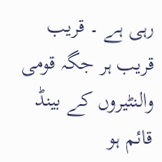رہی ہے ۔ قریب قریب ہر جگہ قومی والنٹیروں کے بینڈ قائم ہو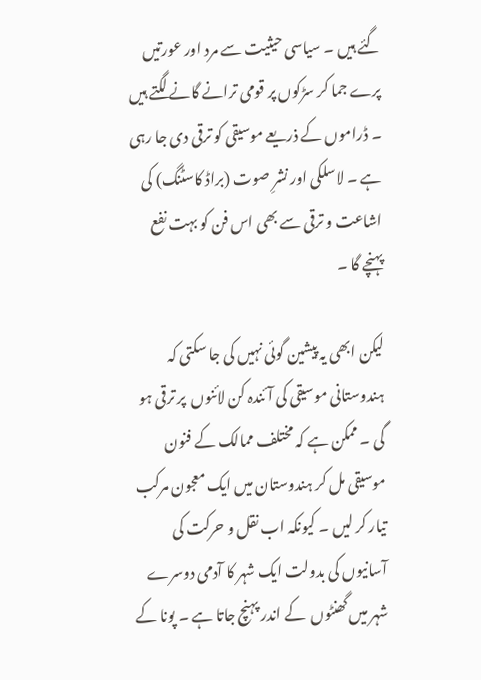گئے ہیں ۔ سیاسی حیثیت سے مرد اور عورتیں پرے جما کر سڑکوں پر قومی ترانے گانے لگتے ہیں ۔ ڈراموں کے ذریعے موسیقی کو ترقی دی جا رہی ہے ۔ لاسلکی اور نشرِ صوت (براڈ کاسٹنگ) کی اشاعت و ترقی سے بھی اس فن کو بہت نفع پہنچے گا ۔

لیکن ابھی یہ پیشین گوئی نہیں کی جا سکتی کہ ہندوستانی موسیقی کی آئندہ کن لائنوں  پر ترقی ہو گی ۔ ممکن ہے کہ مختلف ممالک کے فنون موسیقی مل کر ہندوستان میں ایک معجون مرکب تیار کر لیں ۔ کیونکہ اب نقل و حرکت کی آسانیوں کی بدولت ایک شہر کا آدمی دوسرے شہر میں گھنٹوں  کے اندر پہنچ جاتا ہے ۔ پونا کے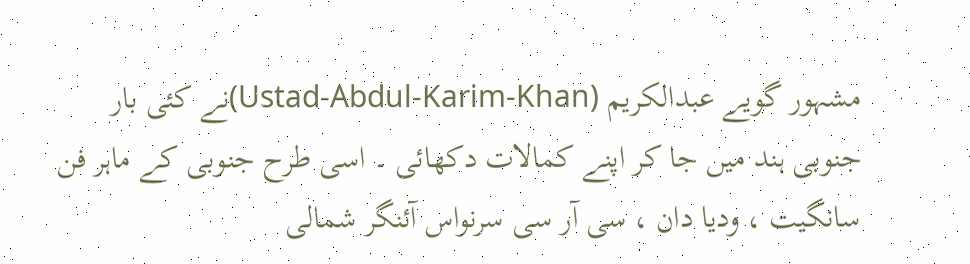مشہور گویے عبدالکریم (Ustad-Abdul-Karim-Khan)نے کئی بار جنوبی ہند میں جا کر اپنے کمالات دکھائی ۔ اسی طرح جنوبی کے ماہر فن سانگیت ، ودیا دان ، سی آر سی سرنواس آئنگر شمالی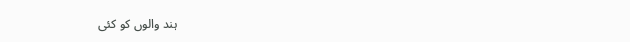ہند والوں کو کئی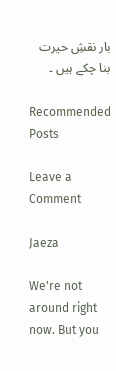بار نقشِ حیرت بنا چکے ہیں ۔

Recommended Posts

Leave a Comment

Jaeza

We're not around right now. But you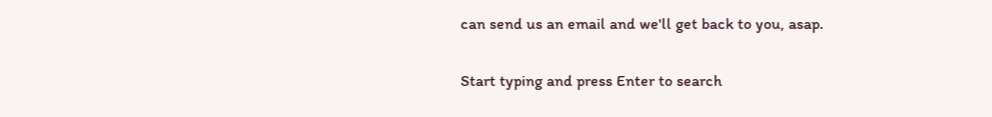can send us an email and we'll get back to you, asap.

Start typing and press Enter to search